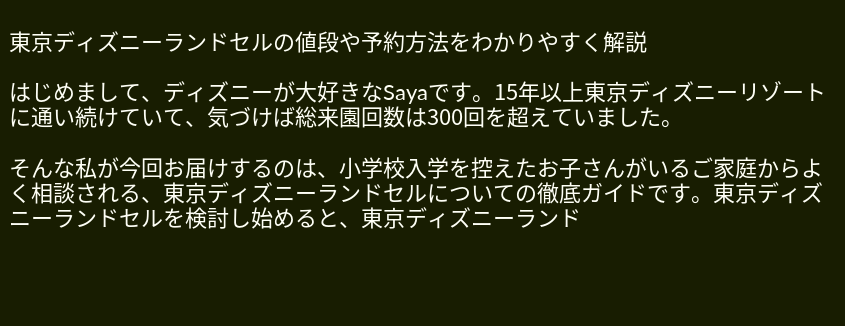東京ディズニーランドセルの値段や予約方法をわかりやすく解説

はじめまして、ディズニーが大好きなSayaです。15年以上東京ディズニーリゾートに通い続けていて、気づけば総来園回数は300回を超えていました。

そんな私が今回お届けするのは、小学校入学を控えたお子さんがいるご家庭からよく相談される、東京ディズニーランドセルについての徹底ガイドです。東京ディズニーランドセルを検討し始めると、東京ディズニーランド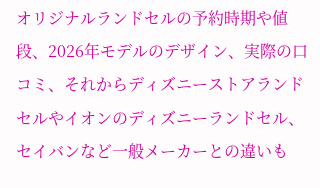オリジナルランドセルの予約時期や値段、2026年モデルのデザイン、実際の口コミ、それからディズニーストアランドセルやイオンのディズニーランドセル、セイバンなど一般メーカーとの違いも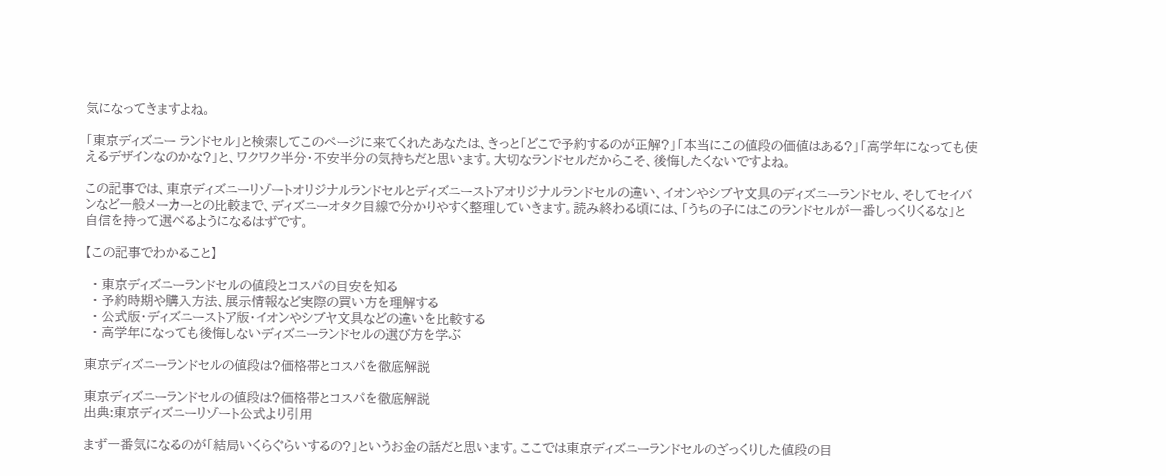気になってきますよね。

「東京ディズニー ランドセル」と検索してこのページに来てくれたあなたは、きっと「どこで予約するのが正解?」「本当にこの値段の価値はある?」「高学年になっても使えるデザインなのかな?」と、ワクワク半分・不安半分の気持ちだと思います。大切なランドセルだからこそ、後悔したくないですよね。

この記事では、東京ディズニーリゾートオリジナルランドセルとディズニーストアオリジナルランドセルの違い、イオンやシブヤ文具のディズニーランドセル、そしてセイバンなど一般メーカーとの比較まで、ディズニーオタク目線で分かりやすく整理していきます。読み終わる頃には、「うちの子にはこのランドセルが一番しっくりくるな」と自信を持って選べるようになるはずです。

【この記事でわかること】

  • 東京ディズニーランドセルの値段とコスパの目安を知る
  • 予約時期や購入方法、展示情報など実際の買い方を理解する
  • 公式版・ディズニーストア版・イオンやシブヤ文具などの違いを比較する
  • 高学年になっても後悔しないディズニーランドセルの選び方を学ぶ

東京ディズニーランドセルの値段は?価格帯とコスパを徹底解説

東京ディズニーランドセルの値段は?価格帯とコスパを徹底解説
出典:東京ディズニーリゾート公式より引用

まず一番気になるのが「結局いくらぐらいするの?」というお金の話だと思います。ここでは東京ディズニーランドセルのざっくりした値段の目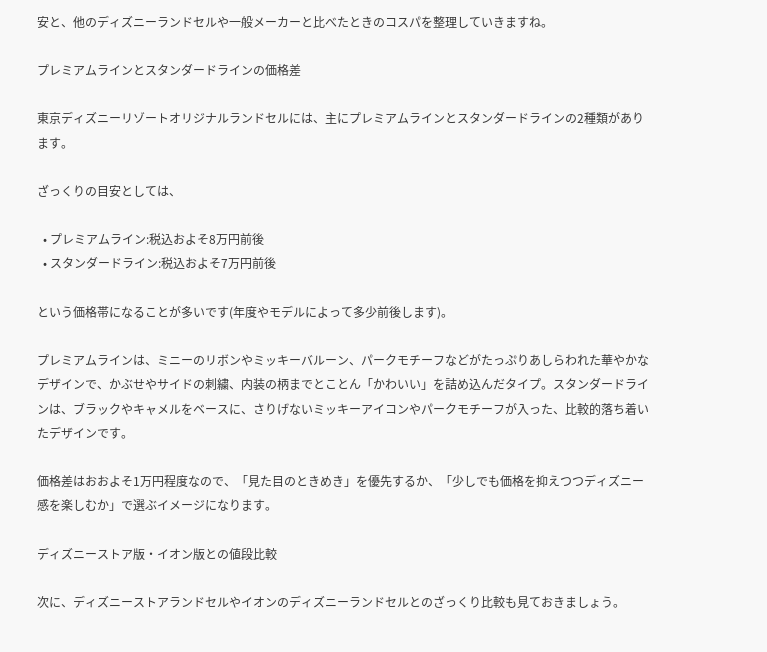安と、他のディズニーランドセルや一般メーカーと比べたときのコスパを整理していきますね。

プレミアムラインとスタンダードラインの価格差

東京ディズニーリゾートオリジナルランドセルには、主にプレミアムラインとスタンダードラインの2種類があります。

ざっくりの目安としては、

  • プレミアムライン:税込およそ8万円前後
  • スタンダードライン:税込およそ7万円前後

という価格帯になることが多いです(年度やモデルによって多少前後します)。

プレミアムラインは、ミニーのリボンやミッキーバルーン、パークモチーフなどがたっぷりあしらわれた華やかなデザインで、かぶせやサイドの刺繍、内装の柄までとことん「かわいい」を詰め込んだタイプ。スタンダードラインは、ブラックやキャメルをベースに、さりげないミッキーアイコンやパークモチーフが入った、比較的落ち着いたデザインです。

価格差はおおよそ1万円程度なので、「見た目のときめき」を優先するか、「少しでも価格を抑えつつディズニー感を楽しむか」で選ぶイメージになります。

ディズニーストア版・イオン版との値段比較

次に、ディズニーストアランドセルやイオンのディズニーランドセルとのざっくり比較も見ておきましょう。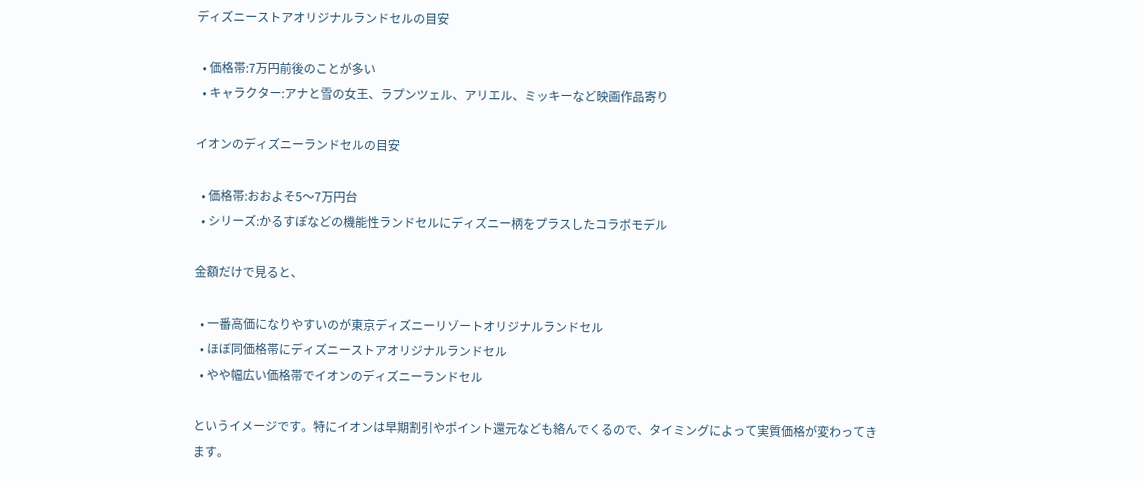ディズニーストアオリジナルランドセルの目安

  • 価格帯:7万円前後のことが多い
  • キャラクター:アナと雪の女王、ラプンツェル、アリエル、ミッキーなど映画作品寄り

イオンのディズニーランドセルの目安

  • 価格帯:おおよそ5〜7万円台
  • シリーズ:かるすぽなどの機能性ランドセルにディズニー柄をプラスしたコラボモデル

金額だけで見ると、

  • 一番高価になりやすいのが東京ディズニーリゾートオリジナルランドセル
  • ほぼ同価格帯にディズニーストアオリジナルランドセル
  • やや幅広い価格帯でイオンのディズニーランドセル

というイメージです。特にイオンは早期割引やポイント還元なども絡んでくるので、タイミングによって実質価格が変わってきます。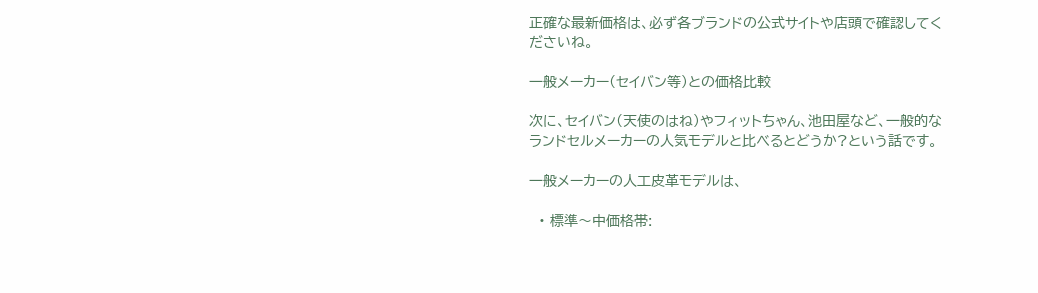正確な最新価格は、必ず各ブランドの公式サイトや店頭で確認してくださいね。

一般メーカー(セイバン等)との価格比較

次に、セイバン(天使のはね)やフィットちゃん、池田屋など、一般的なランドセルメーカーの人気モデルと比べるとどうか?という話です。

一般メーカーの人工皮革モデルは、

  • 標準〜中価格帯: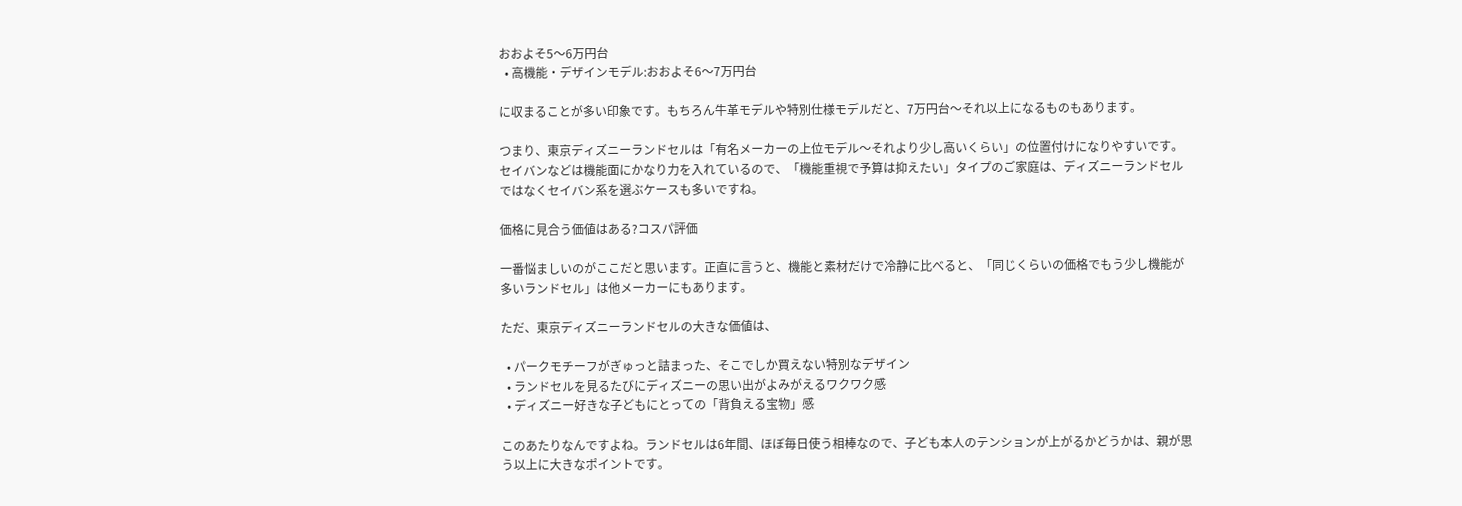おおよそ5〜6万円台
  • 高機能・デザインモデル:おおよそ6〜7万円台

に収まることが多い印象です。もちろん牛革モデルや特別仕様モデルだと、7万円台〜それ以上になるものもあります。

つまり、東京ディズニーランドセルは「有名メーカーの上位モデル〜それより少し高いくらい」の位置付けになりやすいです。セイバンなどは機能面にかなり力を入れているので、「機能重視で予算は抑えたい」タイプのご家庭は、ディズニーランドセルではなくセイバン系を選ぶケースも多いですね。

価格に見合う価値はある?コスパ評価

一番悩ましいのがここだと思います。正直に言うと、機能と素材だけで冷静に比べると、「同じくらいの価格でもう少し機能が多いランドセル」は他メーカーにもあります。

ただ、東京ディズニーランドセルの大きな価値は、

  • パークモチーフがぎゅっと詰まった、そこでしか買えない特別なデザイン
  • ランドセルを見るたびにディズニーの思い出がよみがえるワクワク感
  • ディズニー好きな子どもにとっての「背負える宝物」感

このあたりなんですよね。ランドセルは6年間、ほぼ毎日使う相棒なので、子ども本人のテンションが上がるかどうかは、親が思う以上に大きなポイントです。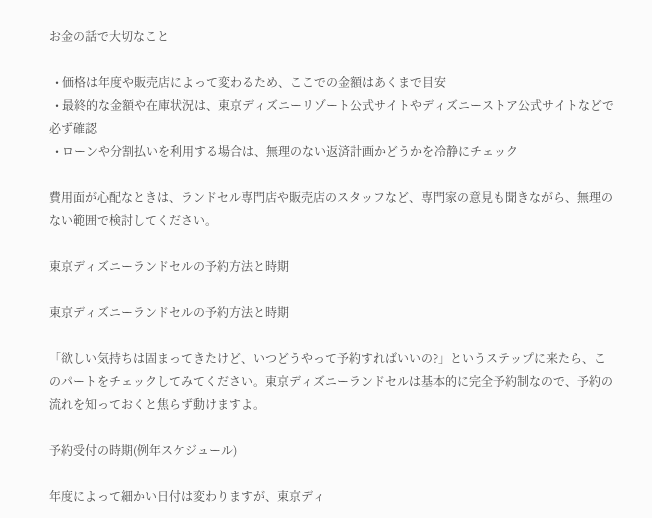お金の話で大切なこと

  • 価格は年度や販売店によって変わるため、ここでの金額はあくまで目安
  • 最終的な金額や在庫状況は、東京ディズニーリゾート公式サイトやディズニーストア公式サイトなどで必ず確認
  • ローンや分割払いを利用する場合は、無理のない返済計画かどうかを冷静にチェック

費用面が心配なときは、ランドセル専門店や販売店のスタッフなど、専門家の意見も聞きながら、無理のない範囲で検討してください。

東京ディズニーランドセルの予約方法と時期

東京ディズニーランドセルの予約方法と時期

「欲しい気持ちは固まってきたけど、いつどうやって予約すればいいの?」というステップに来たら、このパートをチェックしてみてください。東京ディズニーランドセルは基本的に完全予約制なので、予約の流れを知っておくと焦らず動けますよ。

予約受付の時期(例年スケジュール)

年度によって細かい日付は変わりますが、東京ディ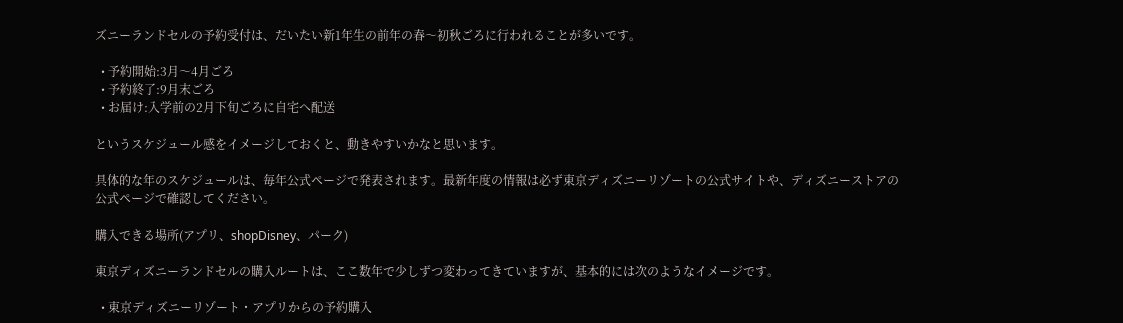ズニーランドセルの予約受付は、だいたい新1年生の前年の春〜初秋ごろに行われることが多いです。

  • 予約開始:3月〜4月ごろ
  • 予約終了:9月末ごろ
  • お届け:入学前の2月下旬ごろに自宅へ配送

というスケジュール感をイメージしておくと、動きやすいかなと思います。

具体的な年のスケジュールは、毎年公式ページで発表されます。最新年度の情報は必ず東京ディズニーリゾートの公式サイトや、ディズニーストアの公式ページで確認してください。

購入できる場所(アプリ、shopDisney、パーク)

東京ディズニーランドセルの購入ルートは、ここ数年で少しずつ変わってきていますが、基本的には次のようなイメージです。

  • 東京ディズニーリゾート・アプリからの予約購入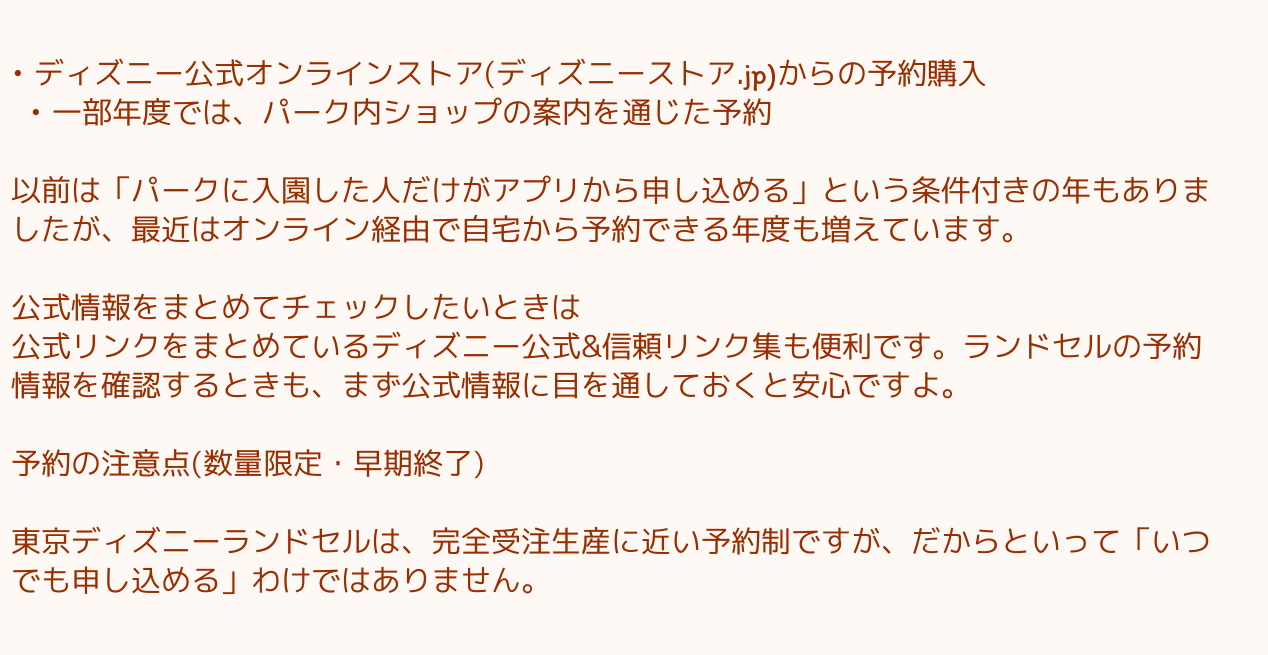• ディズニー公式オンラインストア(ディズニーストア.jp)からの予約購入
  • 一部年度では、パーク内ショップの案内を通じた予約

以前は「パークに入園した人だけがアプリから申し込める」という条件付きの年もありましたが、最近はオンライン経由で自宅から予約できる年度も増えています。

公式情報をまとめてチェックしたいときは
公式リンクをまとめているディズニー公式&信頼リンク集も便利です。ランドセルの予約情報を確認するときも、まず公式情報に目を通しておくと安心ですよ。

予約の注意点(数量限定・早期終了)

東京ディズニーランドセルは、完全受注生産に近い予約制ですが、だからといって「いつでも申し込める」わけではありません。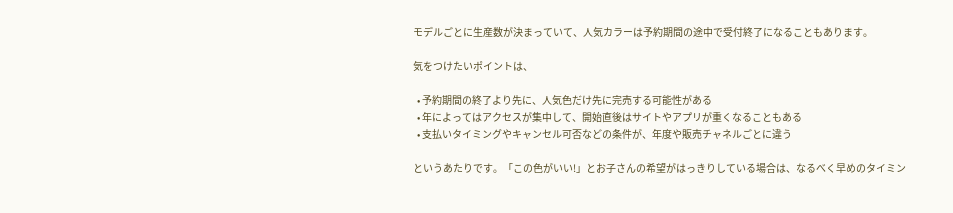モデルごとに生産数が決まっていて、人気カラーは予約期間の途中で受付終了になることもあります。

気をつけたいポイントは、

  • 予約期間の終了より先に、人気色だけ先に完売する可能性がある
  • 年によってはアクセスが集中して、開始直後はサイトやアプリが重くなることもある
  • 支払いタイミングやキャンセル可否などの条件が、年度や販売チャネルごとに違う

というあたりです。「この色がいい!」とお子さんの希望がはっきりしている場合は、なるべく早めのタイミン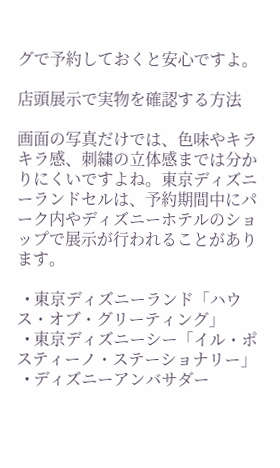グで予約しておくと安心ですよ。

店頭展示で実物を確認する方法

画面の写真だけでは、色味やキラキラ感、刺繍の立体感までは分かりにくいですよね。東京ディズニーランドセルは、予約期間中にパーク内やディズニーホテルのショップで展示が行われることがあります。

  • 東京ディズニーランド「ハウス・オブ・グリーティング」
  • 東京ディズニーシー「イル・ポスティーノ・ステーショナリー」
  • ディズニーアンバサダー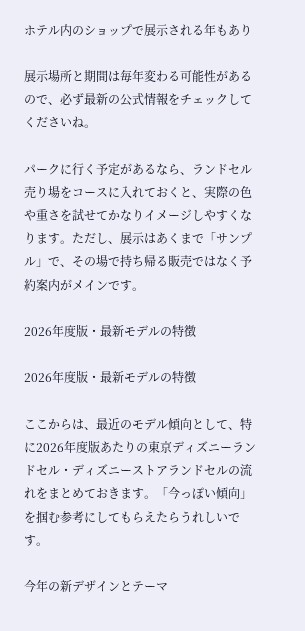ホテル内のショップで展示される年もあり

展示場所と期間は毎年変わる可能性があるので、必ず最新の公式情報をチェックしてくださいね。

パークに行く予定があるなら、ランドセル売り場をコースに入れておくと、実際の色や重さを試せてかなりイメージしやすくなります。ただし、展示はあくまで「サンプル」で、その場で持ち帰る販売ではなく予約案内がメインです。

2026年度版・最新モデルの特徴

2026年度版・最新モデルの特徴

ここからは、最近のモデル傾向として、特に2026年度版あたりの東京ディズニーランドセル・ディズニーストアランドセルの流れをまとめておきます。「今っぽい傾向」を掴む参考にしてもらえたらうれしいです。

今年の新デザインとテーマ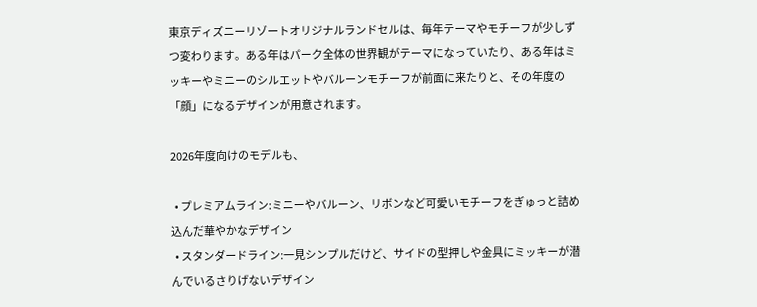東京ディズニーリゾートオリジナルランドセルは、毎年テーマやモチーフが少しずつ変わります。ある年はパーク全体の世界観がテーマになっていたり、ある年はミッキーやミニーのシルエットやバルーンモチーフが前面に来たりと、その年度の「顔」になるデザインが用意されます。

2026年度向けのモデルも、

  • プレミアムライン:ミニーやバルーン、リボンなど可愛いモチーフをぎゅっと詰め込んだ華やかなデザイン
  • スタンダードライン:一見シンプルだけど、サイドの型押しや金具にミッキーが潜んでいるさりげないデザイン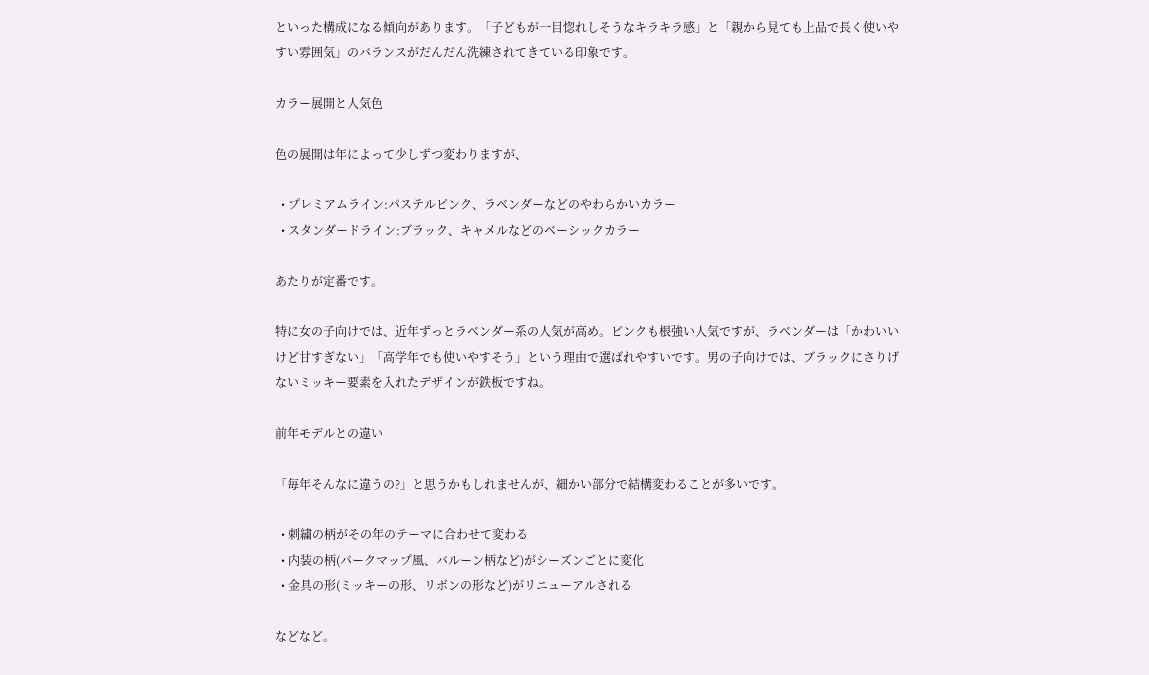といった構成になる傾向があります。「子どもが一目惚れしそうなキラキラ感」と「親から見ても上品で長く使いやすい雰囲気」のバランスがだんだん洗練されてきている印象です。

カラー展開と人気色

色の展開は年によって少しずつ変わりますが、

  • プレミアムライン:パステルピンク、ラベンダーなどのやわらかいカラー
  • スタンダードライン:ブラック、キャメルなどのベーシックカラー

あたりが定番です。

特に女の子向けでは、近年ずっとラベンダー系の人気が高め。ピンクも根強い人気ですが、ラベンダーは「かわいいけど甘すぎない」「高学年でも使いやすそう」という理由で選ばれやすいです。男の子向けでは、ブラックにさりげないミッキー要素を入れたデザインが鉄板ですね。

前年モデルとの違い

「毎年そんなに違うの?」と思うかもしれませんが、細かい部分で結構変わることが多いです。

  • 刺繍の柄がその年のテーマに合わせて変わる
  • 内装の柄(パークマップ風、バルーン柄など)がシーズンごとに変化
  • 金具の形(ミッキーの形、リボンの形など)がリニューアルされる

などなど。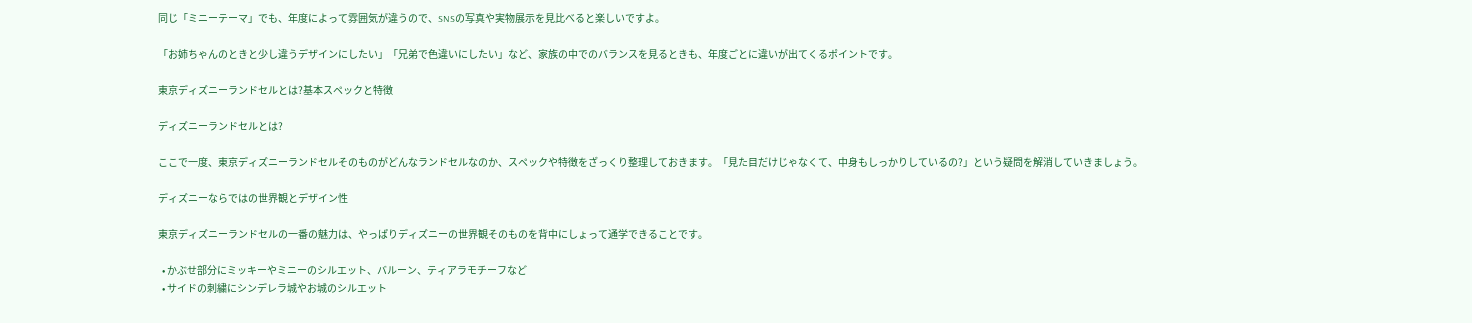同じ「ミニーテーマ」でも、年度によって雰囲気が違うので、SNSの写真や実物展示を見比べると楽しいですよ。

「お姉ちゃんのときと少し違うデザインにしたい」「兄弟で色違いにしたい」など、家族の中でのバランスを見るときも、年度ごとに違いが出てくるポイントです。

東京ディズニーランドセルとは?基本スペックと特徴

ディズニーランドセルとは?

ここで一度、東京ディズニーランドセルそのものがどんなランドセルなのか、スペックや特徴をざっくり整理しておきます。「見た目だけじゃなくて、中身もしっかりしているの?」という疑問を解消していきましょう。

ディズニーならではの世界観とデザイン性

東京ディズニーランドセルの一番の魅力は、やっぱりディズニーの世界観そのものを背中にしょって通学できることです。

  • かぶせ部分にミッキーやミニーのシルエット、バルーン、ティアラモチーフなど
  • サイドの刺繍にシンデレラ城やお城のシルエット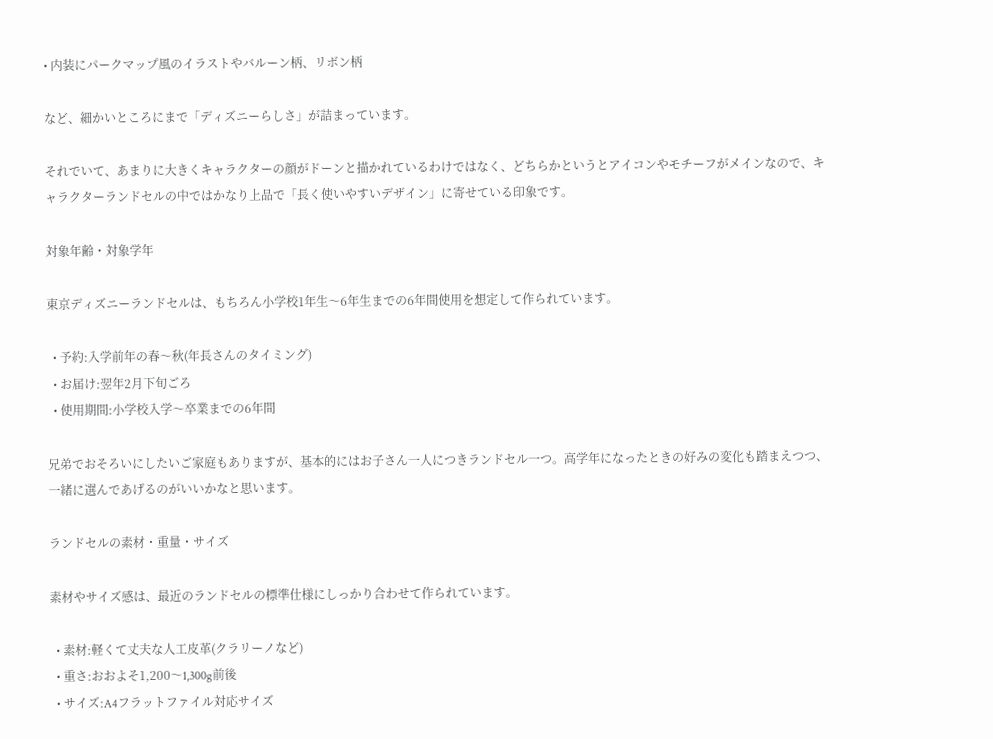• 内装にパークマップ風のイラストやバルーン柄、リボン柄

など、細かいところにまで「ディズニーらしさ」が詰まっています。

それでいて、あまりに大きくキャラクターの顔がドーンと描かれているわけではなく、どちらかというとアイコンやモチーフがメインなので、キャラクターランドセルの中ではかなり上品で「長く使いやすいデザイン」に寄せている印象です。

対象年齢・対象学年

東京ディズニーランドセルは、もちろん小学校1年生〜6年生までの6年間使用を想定して作られています。

  • 予約:入学前年の春〜秋(年長さんのタイミング)
  • お届け:翌年2月下旬ごろ
  • 使用期間:小学校入学〜卒業までの6年間

兄弟でおそろいにしたいご家庭もありますが、基本的にはお子さん一人につきランドセル一つ。高学年になったときの好みの変化も踏まえつつ、一緒に選んであげるのがいいかなと思います。

ランドセルの素材・重量・サイズ

素材やサイズ感は、最近のランドセルの標準仕様にしっかり合わせて作られています。

  • 素材:軽くて丈夫な人工皮革(クラリーノなど)
  • 重さ:おおよそ1,200〜1,300g前後
  • サイズ:A4フラットファイル対応サイズ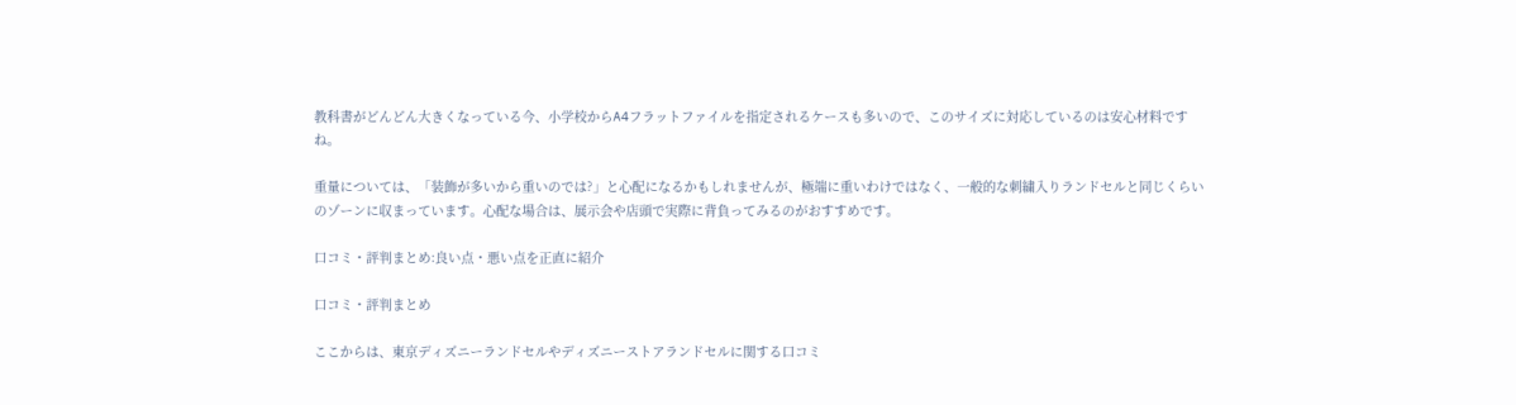教科書がどんどん大きくなっている今、小学校からA4フラットファイルを指定されるケースも多いので、このサイズに対応しているのは安心材料ですね。

重量については、「装飾が多いから重いのでは?」と心配になるかもしれませんが、極端に重いわけではなく、一般的な刺繍入りランドセルと同じくらいのゾーンに収まっています。心配な場合は、展示会や店頭で実際に背負ってみるのがおすすめです。

口コミ・評判まとめ:良い点・悪い点を正直に紹介

口コミ・評判まとめ

ここからは、東京ディズニーランドセルやディズニーストアランドセルに関する口コミ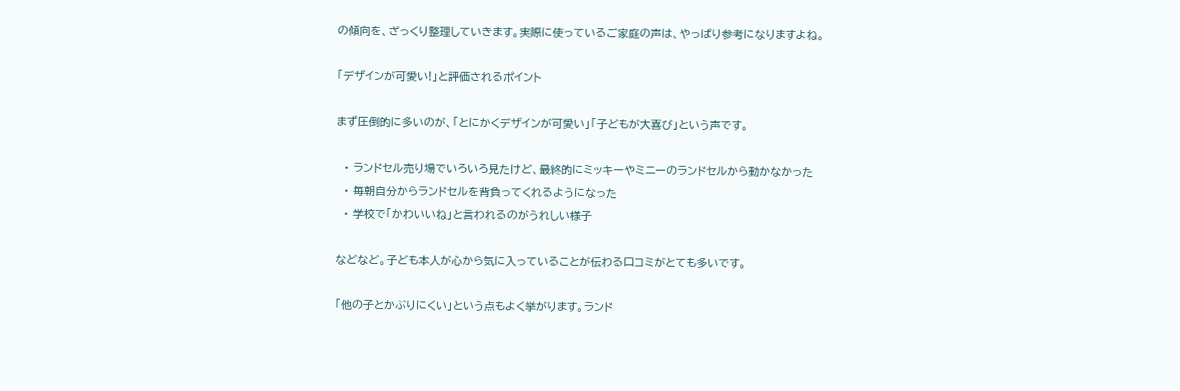の傾向を、ざっくり整理していきます。実際に使っているご家庭の声は、やっぱり参考になりますよね。

「デザインが可愛い!」と評価されるポイント

まず圧倒的に多いのが、「とにかくデザインが可愛い」「子どもが大喜び」という声です。

  • ランドセル売り場でいろいろ見たけど、最終的にミッキーやミニーのランドセルから動かなかった
  • 毎朝自分からランドセルを背負ってくれるようになった
  • 学校で「かわいいね」と言われるのがうれしい様子

などなど。子ども本人が心から気に入っていることが伝わる口コミがとても多いです。

「他の子とかぶりにくい」という点もよく挙がります。ランド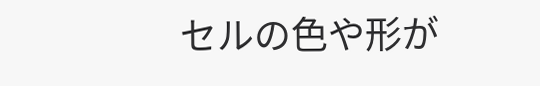セルの色や形が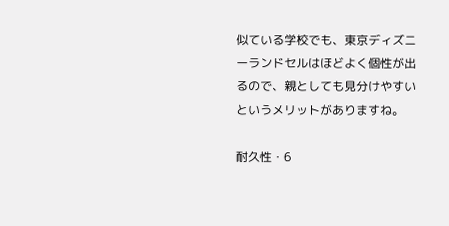似ている学校でも、東京ディズニーランドセルはほどよく個性が出るので、親としても見分けやすいというメリットがありますね。

耐久性・6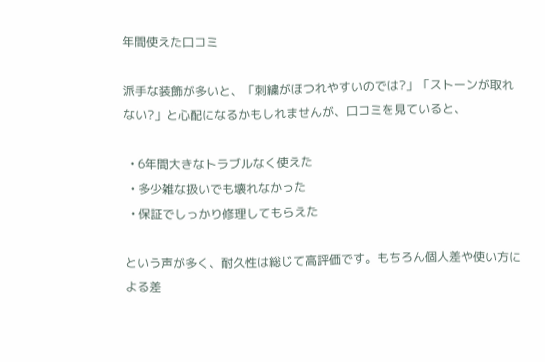年間使えた口コミ

派手な装飾が多いと、「刺繍がほつれやすいのでは?」「ストーンが取れない?」と心配になるかもしれませんが、口コミを見ていると、

  • 6年間大きなトラブルなく使えた
  • 多少雑な扱いでも壊れなかった
  • 保証でしっかり修理してもらえた

という声が多く、耐久性は総じて高評価です。もちろん個人差や使い方による差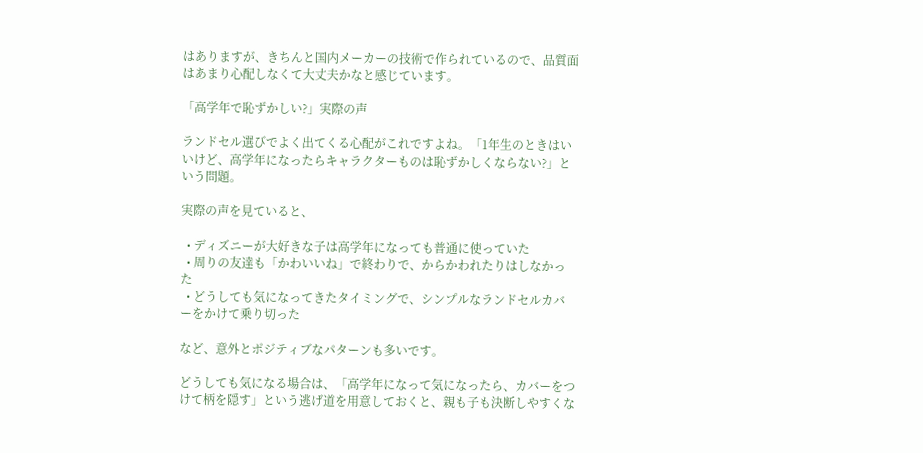はありますが、きちんと国内メーカーの技術で作られているので、品質面はあまり心配しなくて大丈夫かなと感じています。

「高学年で恥ずかしい?」実際の声

ランドセル選びでよく出てくる心配がこれですよね。「1年生のときはいいけど、高学年になったらキャラクターものは恥ずかしくならない?」という問題。

実際の声を見ていると、

  • ディズニーが大好きな子は高学年になっても普通に使っていた
  • 周りの友達も「かわいいね」で終わりで、からかわれたりはしなかった
  • どうしても気になってきたタイミングで、シンプルなランドセルカバーをかけて乗り切った

など、意外とポジティブなパターンも多いです。

どうしても気になる場合は、「高学年になって気になったら、カバーをつけて柄を隠す」という逃げ道を用意しておくと、親も子も決断しやすくな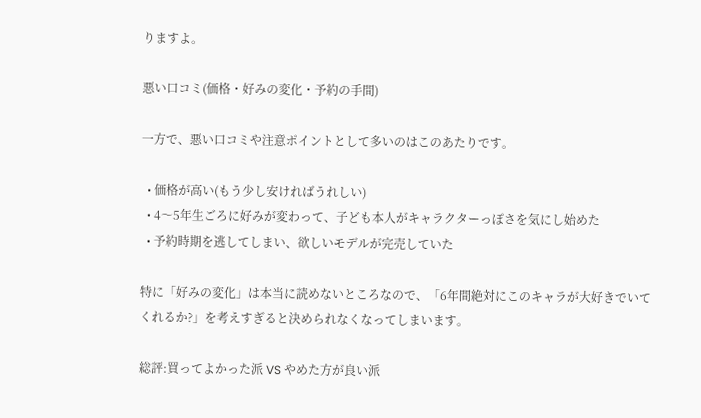りますよ。

悪い口コミ(価格・好みの変化・予約の手間)

一方で、悪い口コミや注意ポイントとして多いのはこのあたりです。

  • 価格が高い(もう少し安ければうれしい)
  • 4〜5年生ごろに好みが変わって、子ども本人がキャラクターっぽさを気にし始めた
  • 予約時期を逃してしまい、欲しいモデルが完売していた

特に「好みの変化」は本当に読めないところなので、「6年間絶対にこのキャラが大好きでいてくれるか?」を考えすぎると決められなくなってしまいます。

総評:買ってよかった派 VS やめた方が良い派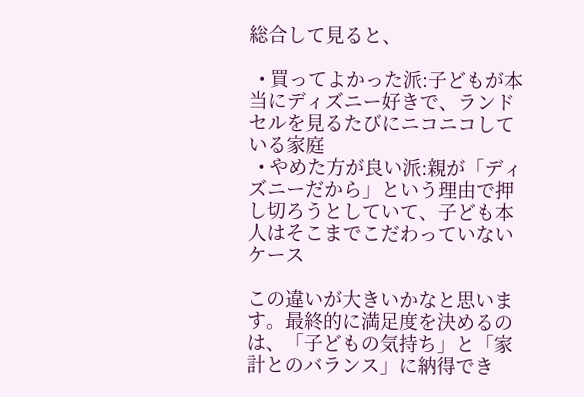総合して見ると、

  • 買ってよかった派:子どもが本当にディズニー好きで、ランドセルを見るたびにニコニコしている家庭
  • やめた方が良い派:親が「ディズニーだから」という理由で押し切ろうとしていて、子ども本人はそこまでこだわっていないケース

この違いが大きいかなと思います。最終的に満足度を決めるのは、「子どもの気持ち」と「家計とのバランス」に納得でき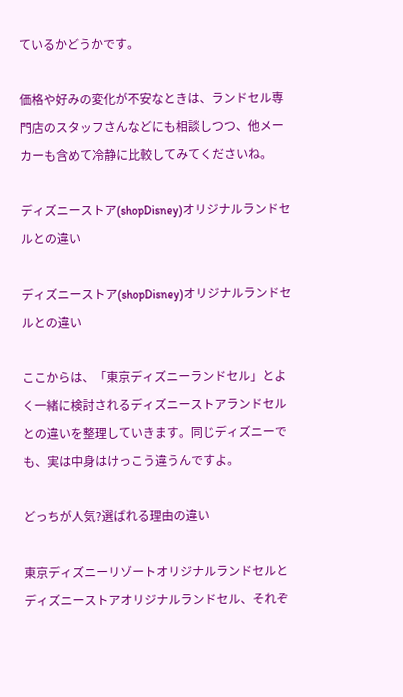ているかどうかです。

価格や好みの変化が不安なときは、ランドセル専門店のスタッフさんなどにも相談しつつ、他メーカーも含めて冷静に比較してみてくださいね。

ディズニーストア(shopDisney)オリジナルランドセルとの違い

ディズニーストア(shopDisney)オリジナルランドセルとの違い

ここからは、「東京ディズニーランドセル」とよく一緒に検討されるディズニーストアランドセルとの違いを整理していきます。同じディズニーでも、実は中身はけっこう違うんですよ。

どっちが人気?選ばれる理由の違い

東京ディズニーリゾートオリジナルランドセルとディズニーストアオリジナルランドセル、それぞ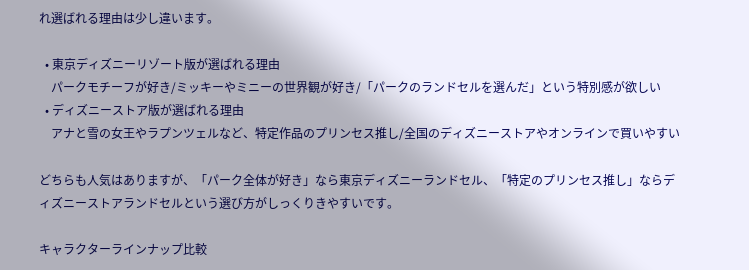れ選ばれる理由は少し違います。

  • 東京ディズニーリゾート版が選ばれる理由
    パークモチーフが好き/ミッキーやミニーの世界観が好き/「パークのランドセルを選んだ」という特別感が欲しい
  • ディズニーストア版が選ばれる理由
    アナと雪の女王やラプンツェルなど、特定作品のプリンセス推し/全国のディズニーストアやオンラインで買いやすい

どちらも人気はありますが、「パーク全体が好き」なら東京ディズニーランドセル、「特定のプリンセス推し」ならディズニーストアランドセルという選び方がしっくりきやすいです。

キャラクターラインナップ比較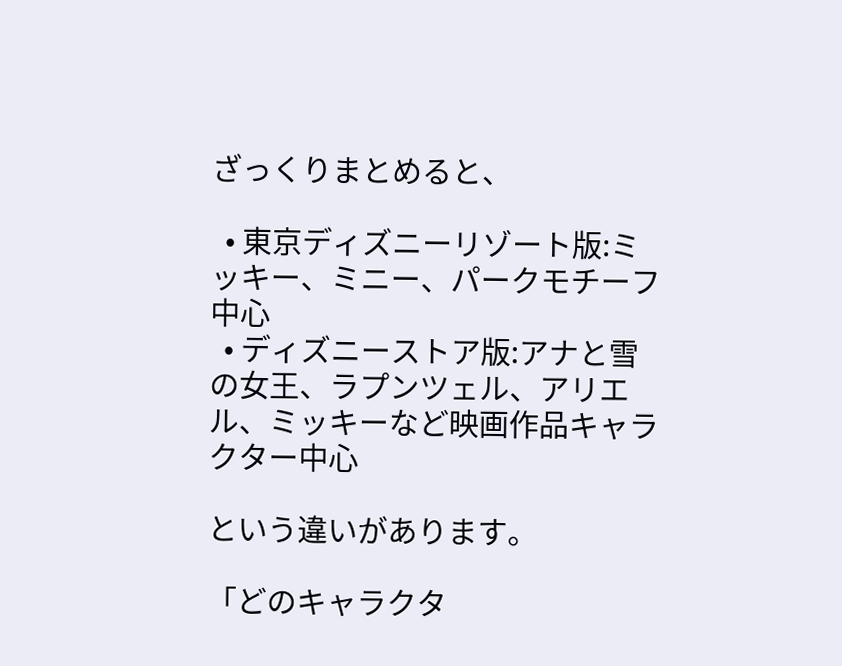ざっくりまとめると、

  • 東京ディズニーリゾート版:ミッキー、ミニー、パークモチーフ中心
  • ディズニーストア版:アナと雪の女王、ラプンツェル、アリエル、ミッキーなど映画作品キャラクター中心

という違いがあります。

「どのキャラクタ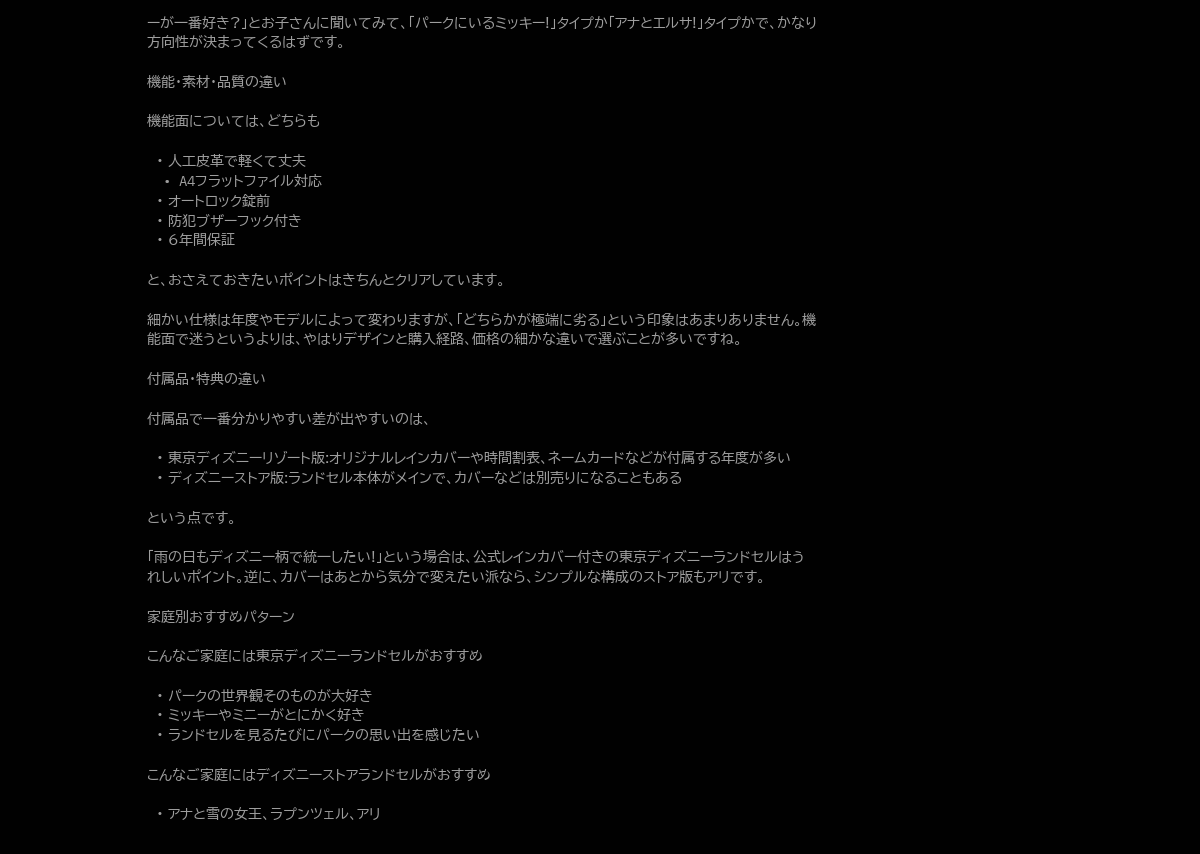ーが一番好き?」とお子さんに聞いてみて、「パークにいるミッキー!」タイプか「アナとエルサ!」タイプかで、かなり方向性が決まってくるはずです。

機能・素材・品質の違い

機能面については、どちらも

  • 人工皮革で軽くて丈夫
  • A4フラットファイル対応
  • オートロック錠前
  • 防犯ブザーフック付き
  • 6年間保証

と、おさえておきたいポイントはきちんとクリアしています。

細かい仕様は年度やモデルによって変わりますが、「どちらかが極端に劣る」という印象はあまりありません。機能面で迷うというよりは、やはりデザインと購入経路、価格の細かな違いで選ぶことが多いですね。

付属品・特典の違い

付属品で一番分かりやすい差が出やすいのは、

  • 東京ディズニーリゾート版:オリジナルレインカバーや時間割表、ネームカードなどが付属する年度が多い
  • ディズニーストア版:ランドセル本体がメインで、カバーなどは別売りになることもある

という点です。

「雨の日もディズニー柄で統一したい!」という場合は、公式レインカバー付きの東京ディズニーランドセルはうれしいポイント。逆に、カバーはあとから気分で変えたい派なら、シンプルな構成のストア版もアリです。

家庭別おすすめパターン

こんなご家庭には東京ディズニーランドセルがおすすめ

  • パークの世界観そのものが大好き
  • ミッキーやミニーがとにかく好き
  • ランドセルを見るたびにパークの思い出を感じたい

こんなご家庭にはディズニーストアランドセルがおすすめ

  • アナと雪の女王、ラプンツェル、アリ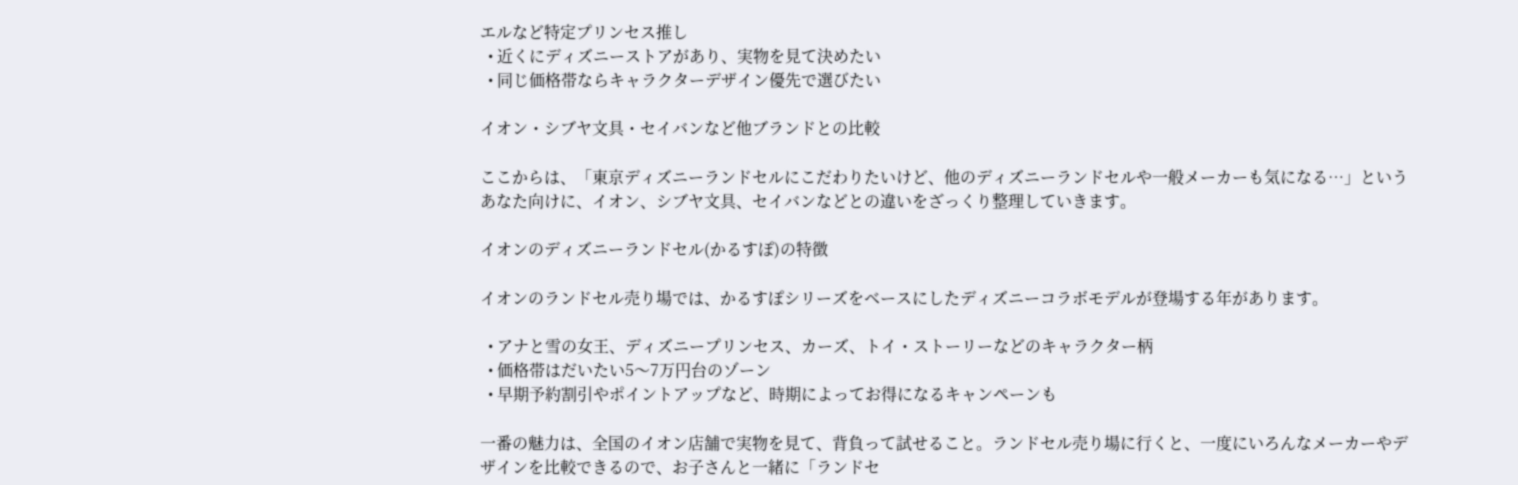エルなど特定プリンセス推し
  • 近くにディズニーストアがあり、実物を見て決めたい
  • 同じ価格帯ならキャラクターデザイン優先で選びたい

イオン・シブヤ文具・セイバンなど他ブランドとの比較

ここからは、「東京ディズニーランドセルにこだわりたいけど、他のディズニーランドセルや一般メーカーも気になる…」というあなた向けに、イオン、シブヤ文具、セイバンなどとの違いをざっくり整理していきます。

イオンのディズニーランドセル(かるすぽ)の特徴

イオンのランドセル売り場では、かるすぽシリーズをベースにしたディズニーコラボモデルが登場する年があります。

  • アナと雪の女王、ディズニープリンセス、カーズ、トイ・ストーリーなどのキャラクター柄
  • 価格帯はだいたい5〜7万円台のゾーン
  • 早期予約割引やポイントアップなど、時期によってお得になるキャンペーンも

一番の魅力は、全国のイオン店舗で実物を見て、背負って試せること。ランドセル売り場に行くと、一度にいろんなメーカーやデザインを比較できるので、お子さんと一緒に「ランドセ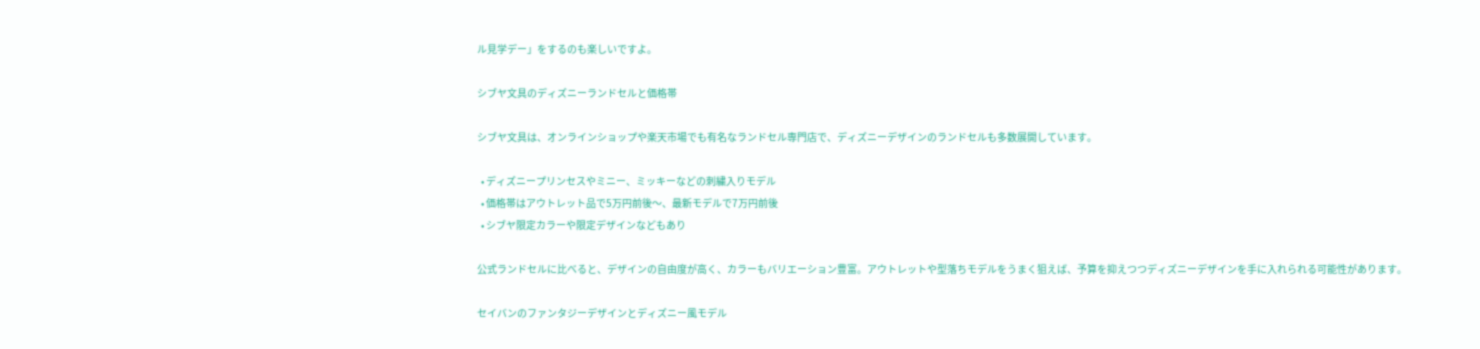ル見学デー」をするのも楽しいですよ。

シブヤ文具のディズニーランドセルと価格帯

シブヤ文具は、オンラインショップや楽天市場でも有名なランドセル専門店で、ディズニーデザインのランドセルも多数展開しています。

  • ディズニープリンセスやミニー、ミッキーなどの刺繍入りモデル
  • 価格帯はアウトレット品で5万円前後〜、最新モデルで7万円前後
  • シブヤ限定カラーや限定デザインなどもあり

公式ランドセルに比べると、デザインの自由度が高く、カラーもバリエーション豊富。アウトレットや型落ちモデルをうまく狙えば、予算を抑えつつディズニーデザインを手に入れられる可能性があります。

セイバンのファンタジーデザインとディズニー風モデル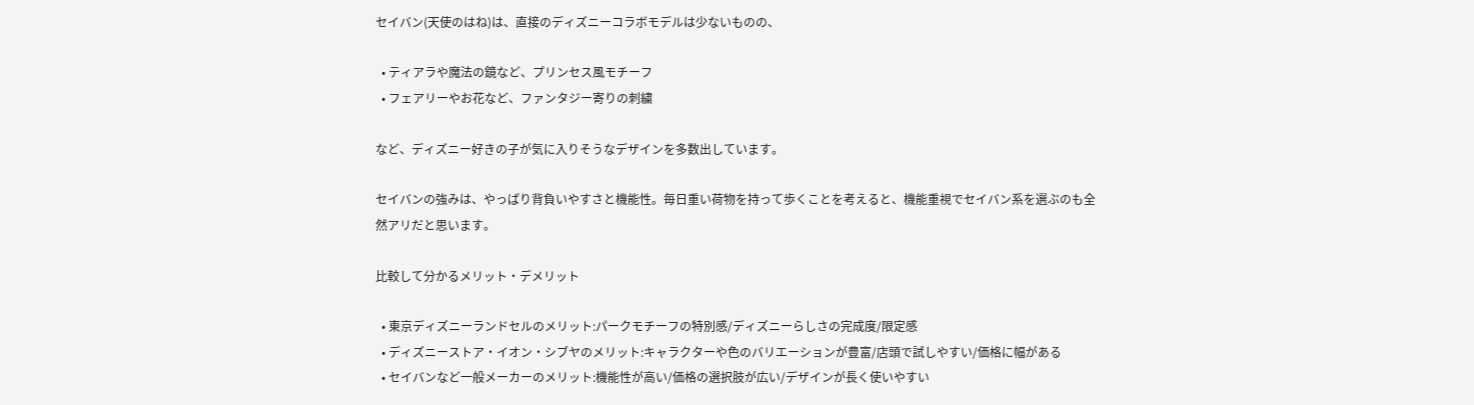セイバン(天使のはね)は、直接のディズニーコラボモデルは少ないものの、

  • ティアラや魔法の鏡など、プリンセス風モチーフ
  • フェアリーやお花など、ファンタジー寄りの刺繍

など、ディズニー好きの子が気に入りそうなデザインを多数出しています。

セイバンの強みは、やっぱり背負いやすさと機能性。毎日重い荷物を持って歩くことを考えると、機能重視でセイバン系を選ぶのも全然アリだと思います。

比較して分かるメリット・デメリット

  • 東京ディズニーランドセルのメリット:パークモチーフの特別感/ディズニーらしさの完成度/限定感
  • ディズニーストア・イオン・シブヤのメリット:キャラクターや色のバリエーションが豊富/店頭で試しやすい/価格に幅がある
  • セイバンなど一般メーカーのメリット:機能性が高い/価格の選択肢が広い/デザインが長く使いやすい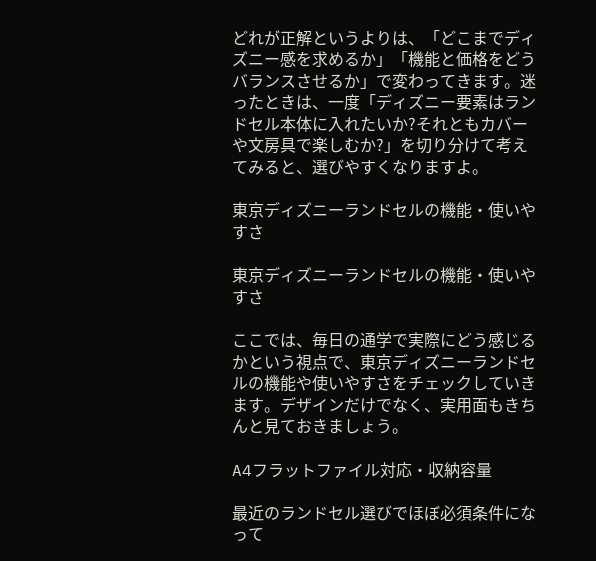どれが正解というよりは、「どこまでディズニー感を求めるか」「機能と価格をどうバランスさせるか」で変わってきます。迷ったときは、一度「ディズニー要素はランドセル本体に入れたいか?それともカバーや文房具で楽しむか?」を切り分けて考えてみると、選びやすくなりますよ。

東京ディズニーランドセルの機能・使いやすさ

東京ディズニーランドセルの機能・使いやすさ

ここでは、毎日の通学で実際にどう感じるかという視点で、東京ディズニーランドセルの機能や使いやすさをチェックしていきます。デザインだけでなく、実用面もきちんと見ておきましょう。

A4フラットファイル対応・収納容量

最近のランドセル選びでほぼ必須条件になって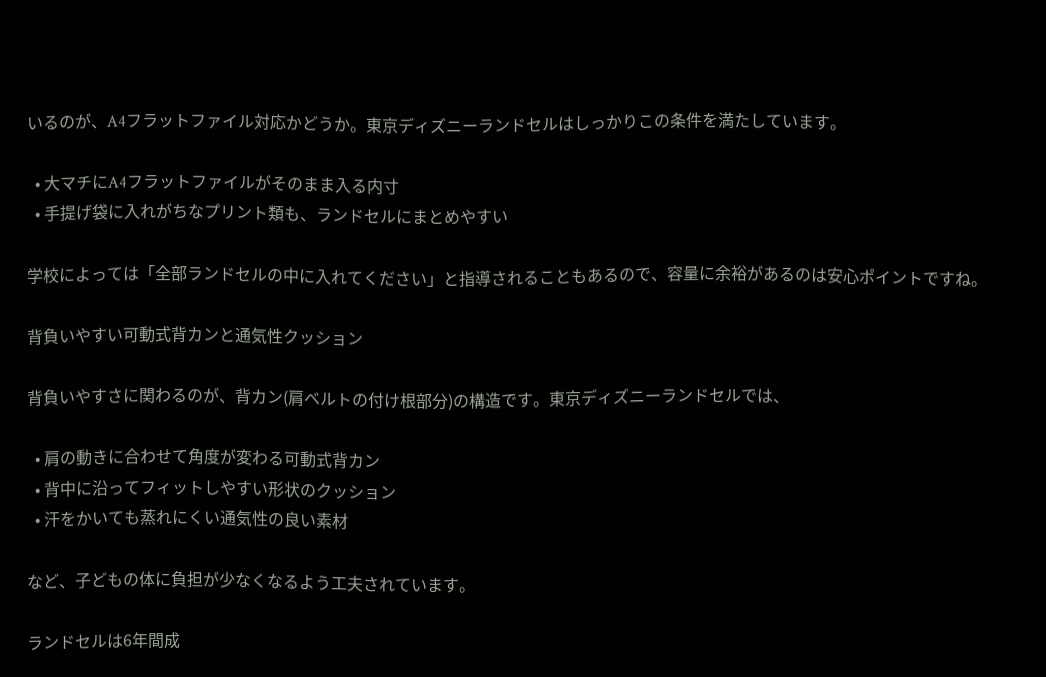いるのが、A4フラットファイル対応かどうか。東京ディズニーランドセルはしっかりこの条件を満たしています。

  • 大マチにA4フラットファイルがそのまま入る内寸
  • 手提げ袋に入れがちなプリント類も、ランドセルにまとめやすい

学校によっては「全部ランドセルの中に入れてください」と指導されることもあるので、容量に余裕があるのは安心ポイントですね。

背負いやすい可動式背カンと通気性クッション

背負いやすさに関わるのが、背カン(肩ベルトの付け根部分)の構造です。東京ディズニーランドセルでは、

  • 肩の動きに合わせて角度が変わる可動式背カン
  • 背中に沿ってフィットしやすい形状のクッション
  • 汗をかいても蒸れにくい通気性の良い素材

など、子どもの体に負担が少なくなるよう工夫されています。

ランドセルは6年間成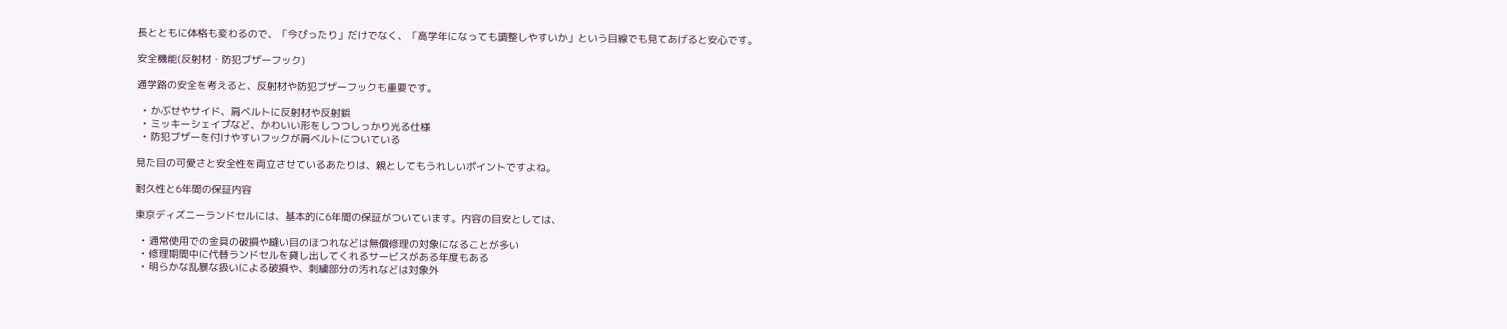長とともに体格も変わるので、「今ぴったり」だけでなく、「高学年になっても調整しやすいか」という目線でも見てあげると安心です。

安全機能(反射材・防犯ブザーフック)

通学路の安全を考えると、反射材や防犯ブザーフックも重要です。

  • かぶせやサイド、肩ベルトに反射材や反射鋲
  • ミッキーシェイプなど、かわいい形をしつつしっかり光る仕様
  • 防犯ブザーを付けやすいフックが肩ベルトについている

見た目の可愛さと安全性を両立させているあたりは、親としてもうれしいポイントですよね。

耐久性と6年間の保証内容

東京ディズニーランドセルには、基本的に6年間の保証がついています。内容の目安としては、

  • 通常使用での金具の破損や縫い目のほつれなどは無償修理の対象になることが多い
  • 修理期間中に代替ランドセルを貸し出してくれるサービスがある年度もある
  • 明らかな乱暴な扱いによる破損や、刺繍部分の汚れなどは対象外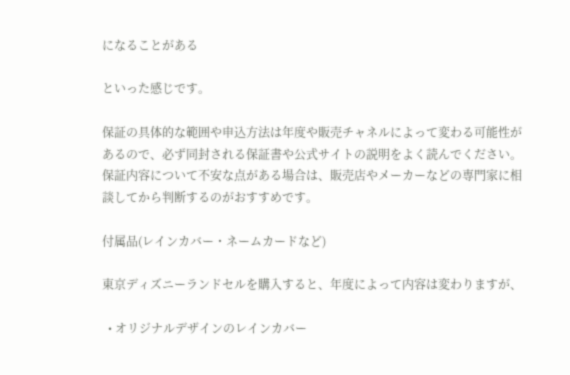になることがある

といった感じです。

保証の具体的な範囲や申込方法は年度や販売チャネルによって変わる可能性があるので、必ず同封される保証書や公式サイトの説明をよく読んでください。保証内容について不安な点がある場合は、販売店やメーカーなどの専門家に相談してから判断するのがおすすめです。

付属品(レインカバー・ネームカードなど)

東京ディズニーランドセルを購入すると、年度によって内容は変わりますが、

  • オリジナルデザインのレインカバー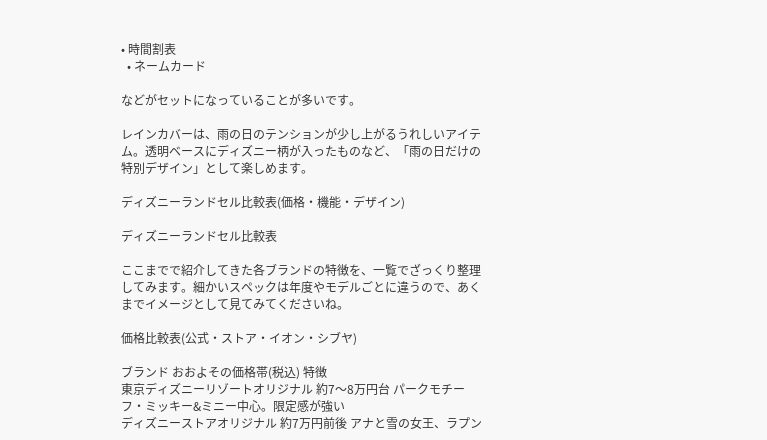• 時間割表
  • ネームカード

などがセットになっていることが多いです。

レインカバーは、雨の日のテンションが少し上がるうれしいアイテム。透明ベースにディズニー柄が入ったものなど、「雨の日だけの特別デザイン」として楽しめます。

ディズニーランドセル比較表(価格・機能・デザイン)

ディズニーランドセル比較表

ここまでで紹介してきた各ブランドの特徴を、一覧でざっくり整理してみます。細かいスペックは年度やモデルごとに違うので、あくまでイメージとして見てみてくださいね。

価格比較表(公式・ストア・イオン・シブヤ)

ブランド おおよその価格帯(税込) 特徴
東京ディズニーリゾートオリジナル 約7〜8万円台 パークモチーフ・ミッキー&ミニー中心。限定感が強い
ディズニーストアオリジナル 約7万円前後 アナと雪の女王、ラプン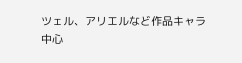ツェル、アリエルなど作品キャラ中心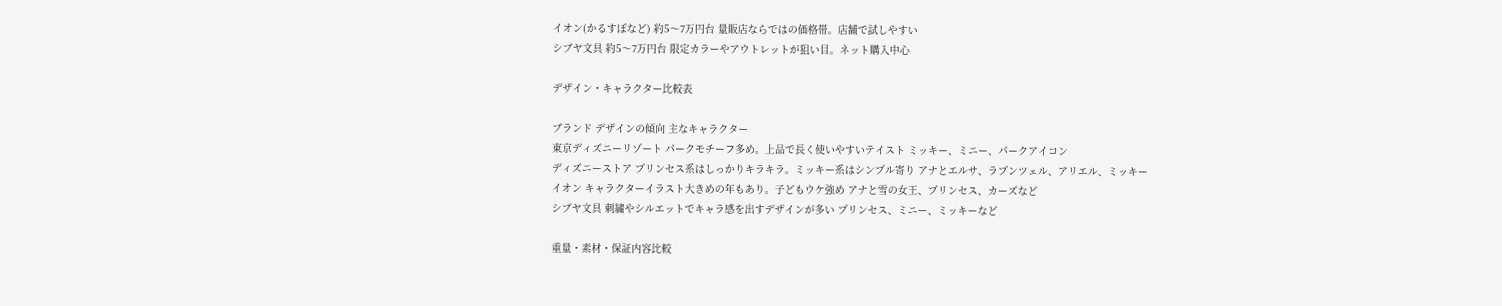イオン(かるすぽなど) 約5〜7万円台 量販店ならではの価格帯。店舗で試しやすい
シブヤ文具 約5〜7万円台 限定カラーやアウトレットが狙い目。ネット購入中心

デザイン・キャラクター比較表

ブランド デザインの傾向 主なキャラクター
東京ディズニーリゾート パークモチーフ多め。上品で長く使いやすいテイスト ミッキー、ミニー、パークアイコン
ディズニーストア プリンセス系はしっかりキラキラ。ミッキー系はシンプル寄り アナとエルサ、ラプンツェル、アリエル、ミッキー
イオン キャラクターイラスト大きめの年もあり。子どもウケ強め アナと雪の女王、プリンセス、カーズなど
シブヤ文具 刺繍やシルエットでキャラ感を出すデザインが多い プリンセス、ミニー、ミッキーなど

重量・素材・保証内容比較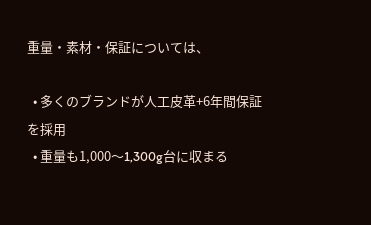重量・素材・保証については、

  • 多くのブランドが人工皮革+6年間保証を採用
  • 重量も1,000〜1,300g台に収まる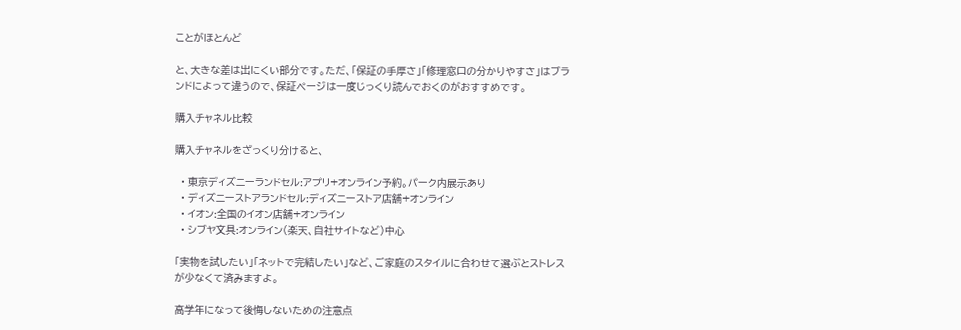ことがほとんど

と、大きな差は出にくい部分です。ただ、「保証の手厚さ」「修理窓口の分かりやすさ」はブランドによって違うので、保証ページは一度じっくり読んでおくのがおすすめです。

購入チャネル比較

購入チャネルをざっくり分けると、

  • 東京ディズニーランドセル:アプリ+オンライン予約。パーク内展示あり
  • ディズニーストアランドセル:ディズニーストア店舗+オンライン
  • イオン:全国のイオン店舗+オンライン
  • シブヤ文具:オンライン(楽天、自社サイトなど)中心

「実物を試したい」「ネットで完結したい」など、ご家庭のスタイルに合わせて選ぶとストレスが少なくて済みますよ。

高学年になって後悔しないための注意点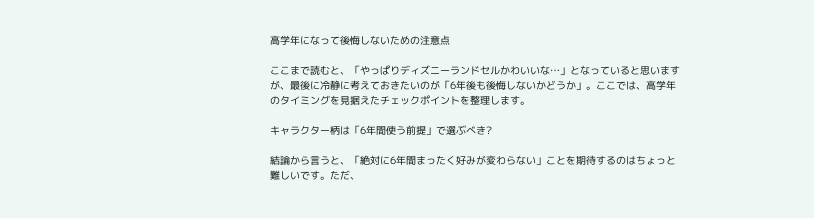高学年になって後悔しないための注意点

ここまで読むと、「やっぱりディズニーランドセルかわいいな…」となっていると思いますが、最後に冷静に考えておきたいのが「6年後も後悔しないかどうか」。ここでは、高学年のタイミングを見据えたチェックポイントを整理します。

キャラクター柄は「6年間使う前提」で選ぶべき?

結論から言うと、「絶対に6年間まったく好みが変わらない」ことを期待するのはちょっと難しいです。ただ、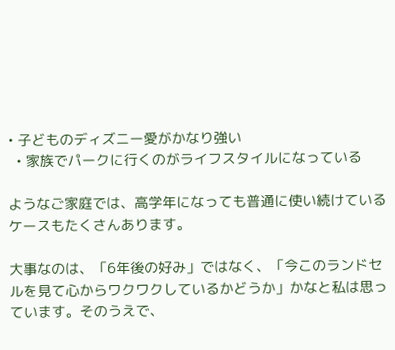• 子どものディズニー愛がかなり強い
  • 家族でパークに行くのがライフスタイルになっている

ようなご家庭では、高学年になっても普通に使い続けているケースもたくさんあります。

大事なのは、「6年後の好み」ではなく、「今このランドセルを見て心からワクワクしているかどうか」かなと私は思っています。そのうえで、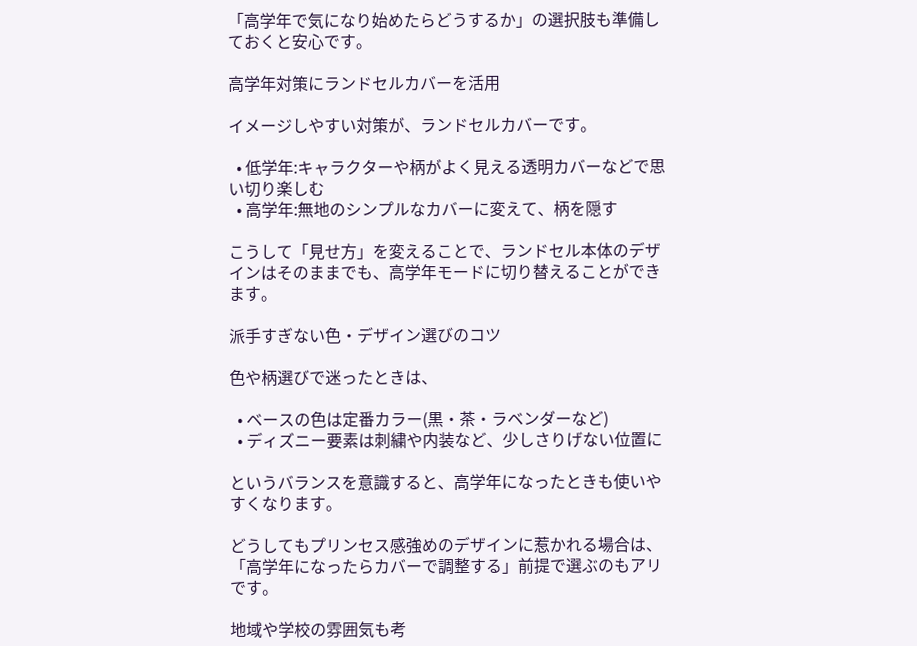「高学年で気になり始めたらどうするか」の選択肢も準備しておくと安心です。

高学年対策にランドセルカバーを活用

イメージしやすい対策が、ランドセルカバーです。

  • 低学年:キャラクターや柄がよく見える透明カバーなどで思い切り楽しむ
  • 高学年:無地のシンプルなカバーに変えて、柄を隠す

こうして「見せ方」を変えることで、ランドセル本体のデザインはそのままでも、高学年モードに切り替えることができます。

派手すぎない色・デザイン選びのコツ

色や柄選びで迷ったときは、

  • ベースの色は定番カラー(黒・茶・ラベンダーなど)
  • ディズニー要素は刺繍や内装など、少しさりげない位置に

というバランスを意識すると、高学年になったときも使いやすくなります。

どうしてもプリンセス感強めのデザインに惹かれる場合は、「高学年になったらカバーで調整する」前提で選ぶのもアリです。

地域や学校の雰囲気も考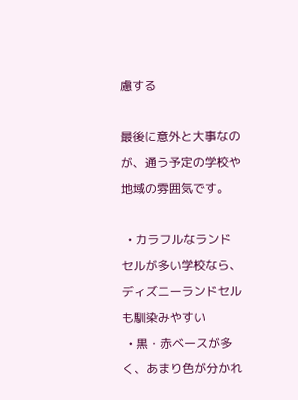慮する

最後に意外と大事なのが、通う予定の学校や地域の雰囲気です。

  • カラフルなランドセルが多い学校なら、ディズニーランドセルも馴染みやすい
  • 黒・赤ベースが多く、あまり色が分かれ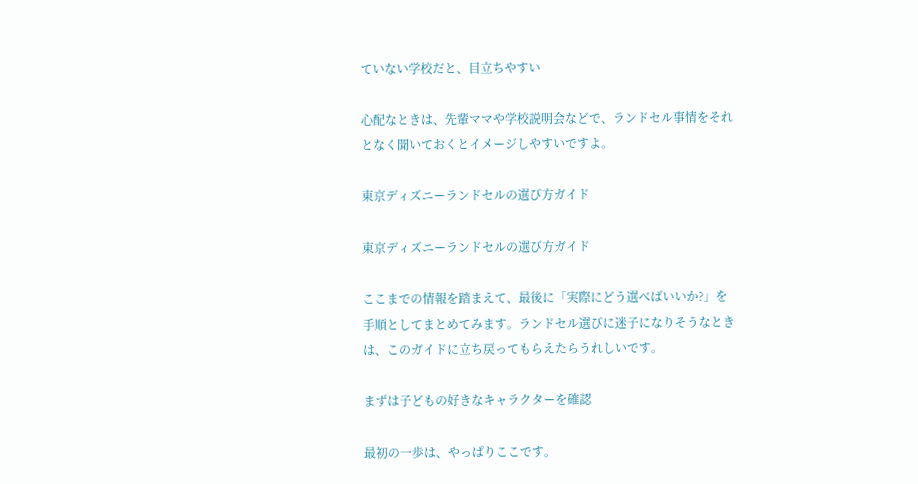ていない学校だと、目立ちやすい

心配なときは、先輩ママや学校説明会などで、ランドセル事情をそれとなく聞いておくとイメージしやすいですよ。

東京ディズニーランドセルの選び方ガイド

東京ディズニーランドセルの選び方ガイド

ここまでの情報を踏まえて、最後に「実際にどう選べばいいか?」を手順としてまとめてみます。ランドセル選びに迷子になりそうなときは、このガイドに立ち戻ってもらえたらうれしいです。

まずは子どもの好きなキャラクターを確認

最初の一歩は、やっぱりここです。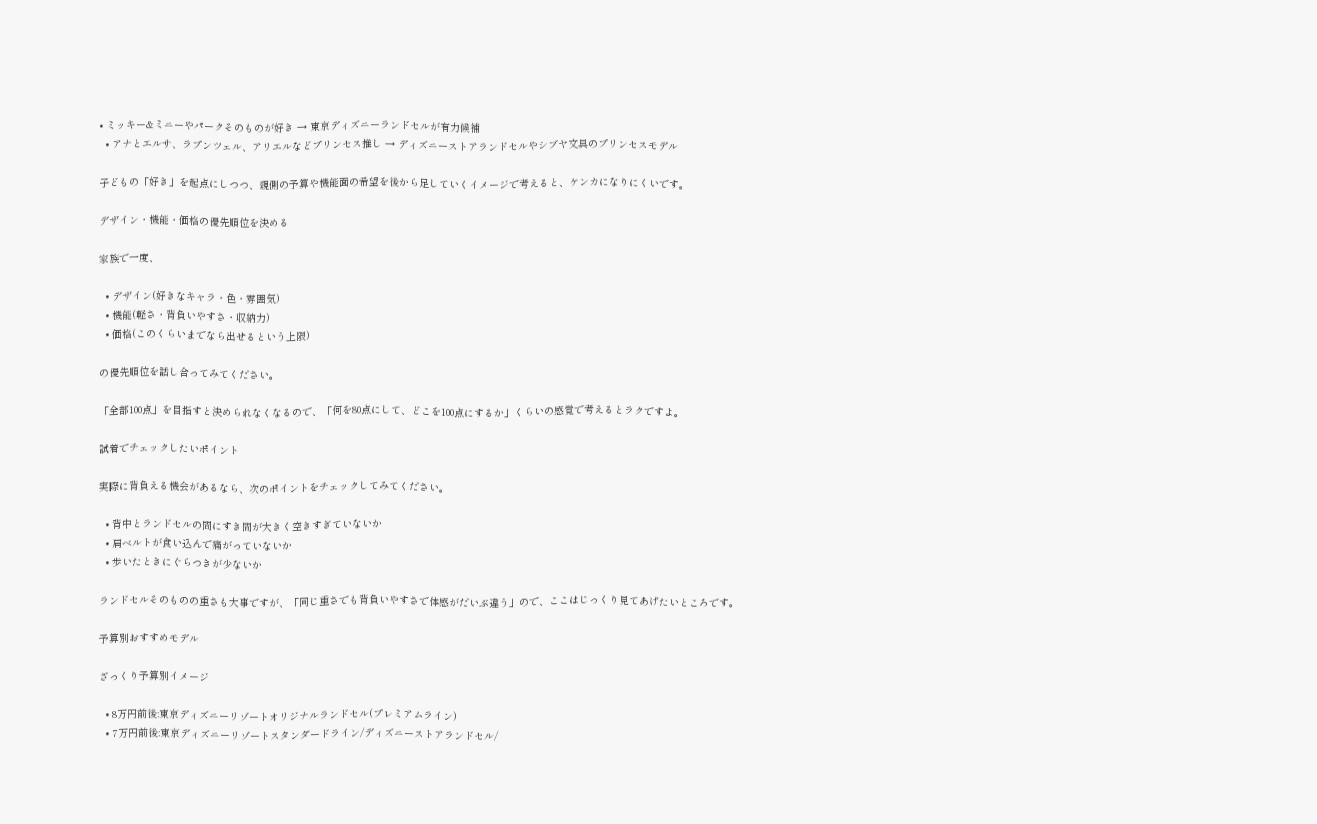• ミッキー&ミニーやパークそのものが好き → 東京ディズニーランドセルが有力候補
  • アナとエルサ、ラプンツェル、アリエルなどプリンセス推し → ディズニーストアランドセルやシブヤ文具のプリンセスモデル

子どもの「好き」を起点にしつつ、親側の予算や機能面の希望を後から足していくイメージで考えると、ケンカになりにくいです。

デザイン・機能・価格の優先順位を決める

家族で一度、

  • デザイン(好きなキャラ・色・雰囲気)
  • 機能(軽さ・背負いやすさ・収納力)
  • 価格(このくらいまでなら出せるという上限)

の優先順位を話し合ってみてください。

「全部100点」を目指すと決められなくなるので、「何を80点にして、どこを100点にするか」くらいの感覚で考えるとラクですよ。

試着でチェックしたいポイント

実際に背負える機会があるなら、次のポイントをチェックしてみてください。

  • 背中とランドセルの間にすき間が大きく空きすぎていないか
  • 肩ベルトが食い込んで痛がっていないか
  • 歩いたときにぐらつきが少ないか

ランドセルそのものの重さも大事ですが、「同じ重さでも背負いやすさで体感がだいぶ違う」ので、ここはじっくり見てあげたいところです。

予算別おすすめモデル

ざっくり予算別イメージ

  • 8万円前後:東京ディズニーリゾートオリジナルランドセル(プレミアムライン)
  • 7万円前後:東京ディズニーリゾートスタンダードライン/ディズニーストアランドセル/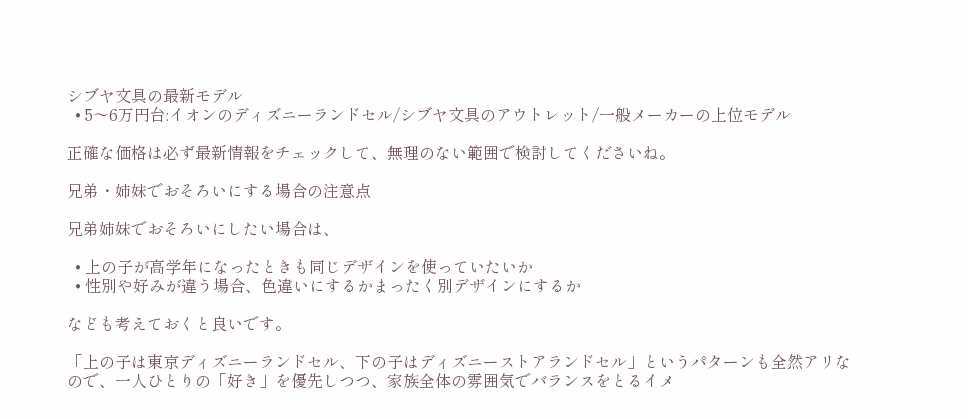シブヤ文具の最新モデル
  • 5〜6万円台:イオンのディズニーランドセル/シブヤ文具のアウトレット/一般メーカーの上位モデル

正確な価格は必ず最新情報をチェックして、無理のない範囲で検討してくださいね。

兄弟・姉妹でおそろいにする場合の注意点

兄弟姉妹でおそろいにしたい場合は、

  • 上の子が高学年になったときも同じデザインを使っていたいか
  • 性別や好みが違う場合、色違いにするかまったく別デザインにするか

なども考えておくと良いです。

「上の子は東京ディズニーランドセル、下の子はディズニーストアランドセル」というパターンも全然アリなので、一人ひとりの「好き」を優先しつつ、家族全体の雰囲気でバランスをとるイメ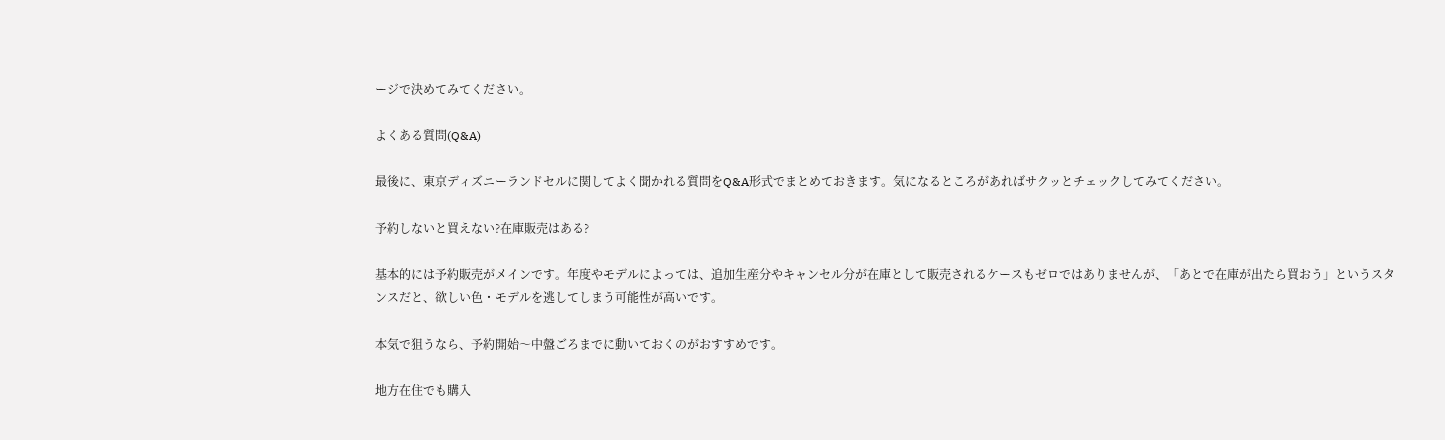ージで決めてみてください。

よくある質問(Q&A)

最後に、東京ディズニーランドセルに関してよく聞かれる質問をQ&A形式でまとめておきます。気になるところがあればサクッとチェックしてみてください。

予約しないと買えない?在庫販売はある?

基本的には予約販売がメインです。年度やモデルによっては、追加生産分やキャンセル分が在庫として販売されるケースもゼロではありませんが、「あとで在庫が出たら買おう」というスタンスだと、欲しい色・モデルを逃してしまう可能性が高いです。

本気で狙うなら、予約開始〜中盤ごろまでに動いておくのがおすすめです。

地方在住でも購入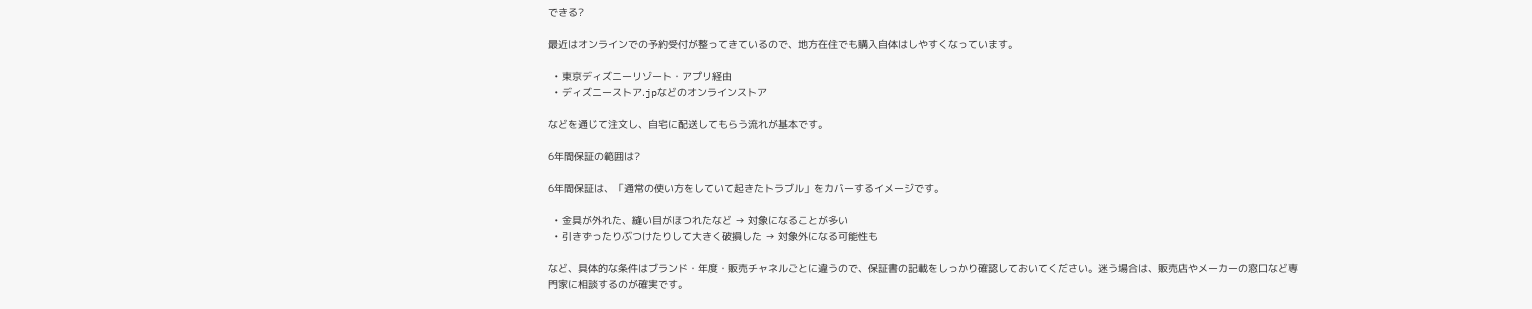できる?

最近はオンラインでの予約受付が整ってきているので、地方在住でも購入自体はしやすくなっています。

  • 東京ディズニーリゾート・アプリ経由
  • ディズニーストア.jpなどのオンラインストア

などを通じて注文し、自宅に配送してもらう流れが基本です。

6年間保証の範囲は?

6年間保証は、「通常の使い方をしていて起きたトラブル」をカバーするイメージです。

  • 金具が外れた、縫い目がほつれたなど → 対象になることが多い
  • 引きずったりぶつけたりして大きく破損した → 対象外になる可能性も

など、具体的な条件はブランド・年度・販売チャネルごとに違うので、保証書の記載をしっかり確認しておいてください。迷う場合は、販売店やメーカーの窓口など専門家に相談するのが確実です。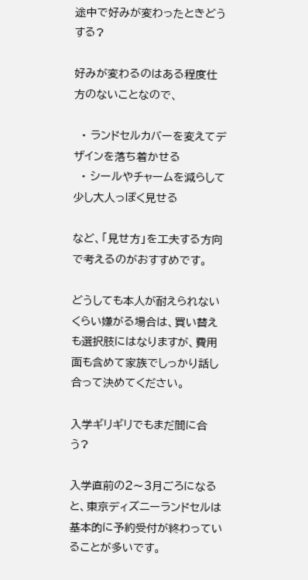途中で好みが変わったときどうする?

好みが変わるのはある程度仕方のないことなので、

  • ランドセルカバーを変えてデザインを落ち着かせる
  • シールやチャームを減らして少し大人っぽく見せる

など、「見せ方」を工夫する方向で考えるのがおすすめです。

どうしても本人が耐えられないくらい嫌がる場合は、買い替えも選択肢にはなりますが、費用面も含めて家族でしっかり話し合って決めてください。

入学ギリギリでもまだ間に合う?

入学直前の2〜3月ごろになると、東京ディズニーランドセルは基本的に予約受付が終わっていることが多いです。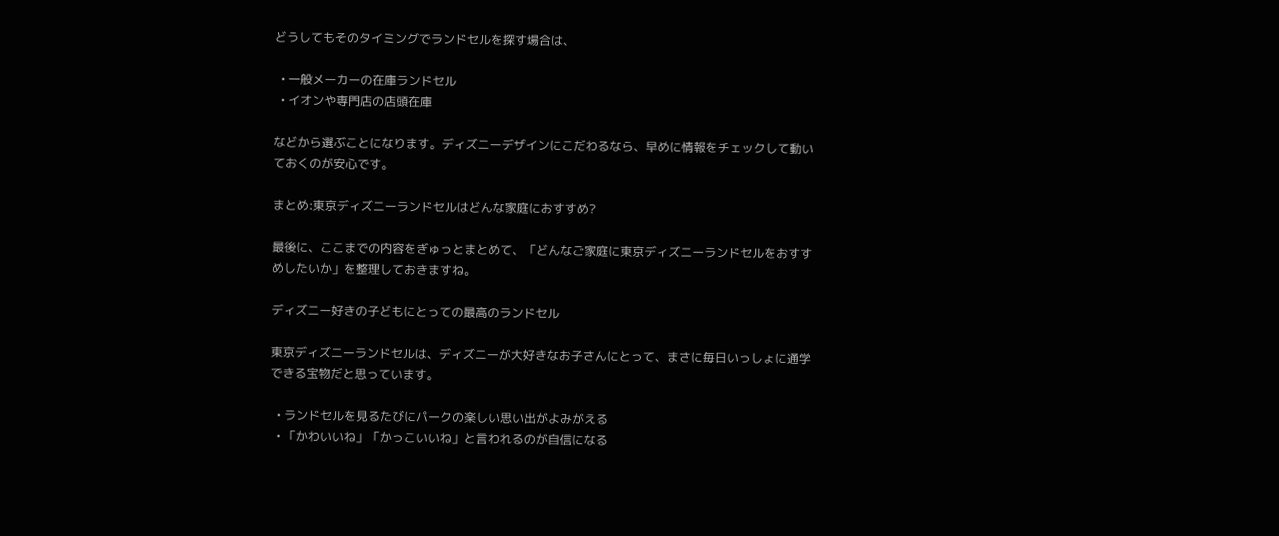どうしてもそのタイミングでランドセルを探す場合は、

  • 一般メーカーの在庫ランドセル
  • イオンや専門店の店頭在庫

などから選ぶことになります。ディズニーデザインにこだわるなら、早めに情報をチェックして動いておくのが安心です。

まとめ:東京ディズニーランドセルはどんな家庭におすすめ?

最後に、ここまでの内容をぎゅっとまとめて、「どんなご家庭に東京ディズニーランドセルをおすすめしたいか」を整理しておきますね。

ディズニー好きの子どもにとっての最高のランドセル

東京ディズニーランドセルは、ディズニーが大好きなお子さんにとって、まさに毎日いっしょに通学できる宝物だと思っています。

  • ランドセルを見るたびにパークの楽しい思い出がよみがえる
  • 「かわいいね」「かっこいいね」と言われるのが自信になる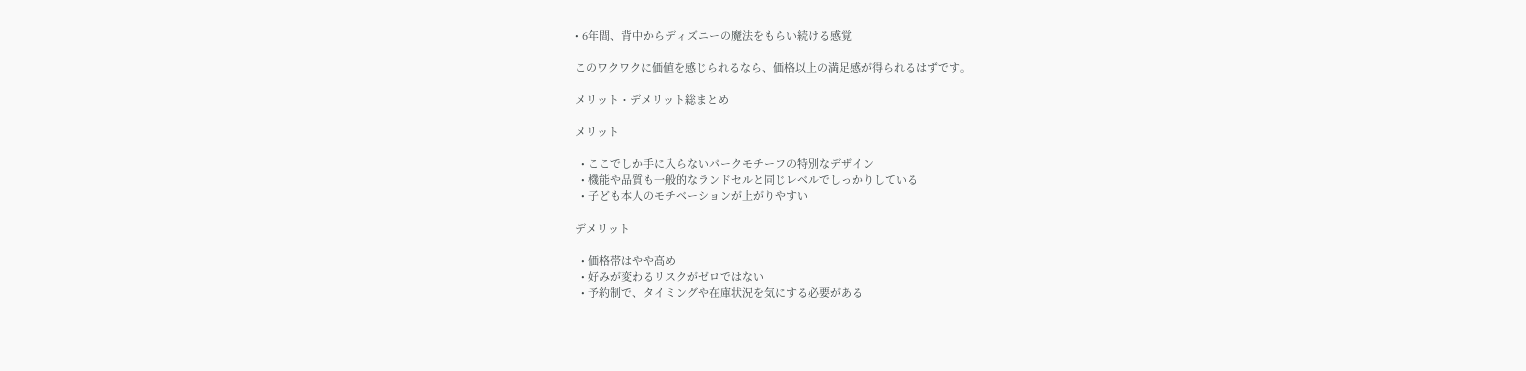• 6年間、背中からディズニーの魔法をもらい続ける感覚

このワクワクに価値を感じられるなら、価格以上の満足感が得られるはずです。

メリット・デメリット総まとめ

メリット

  • ここでしか手に入らないパークモチーフの特別なデザイン
  • 機能や品質も一般的なランドセルと同じレベルでしっかりしている
  • 子ども本人のモチベーションが上がりやすい

デメリット

  • 価格帯はやや高め
  • 好みが変わるリスクがゼロではない
  • 予約制で、タイミングや在庫状況を気にする必要がある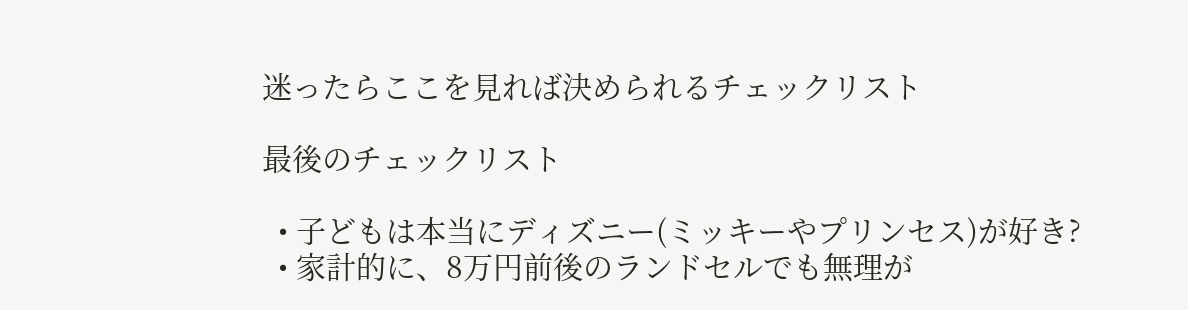迷ったらここを見れば決められるチェックリスト

最後のチェックリスト

  • 子どもは本当にディズニー(ミッキーやプリンセス)が好き?
  • 家計的に、8万円前後のランドセルでも無理が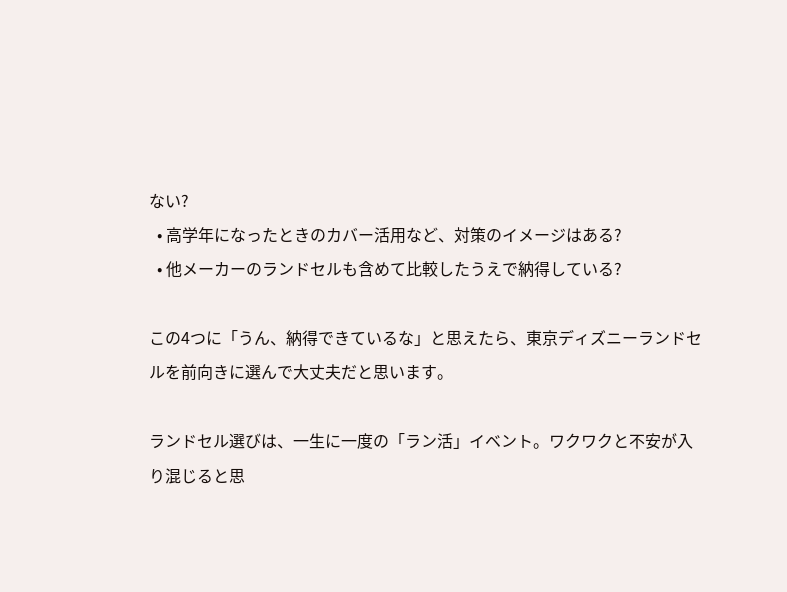ない?
  • 高学年になったときのカバー活用など、対策のイメージはある?
  • 他メーカーのランドセルも含めて比較したうえで納得している?

この4つに「うん、納得できているな」と思えたら、東京ディズニーランドセルを前向きに選んで大丈夫だと思います。

ランドセル選びは、一生に一度の「ラン活」イベント。ワクワクと不安が入り混じると思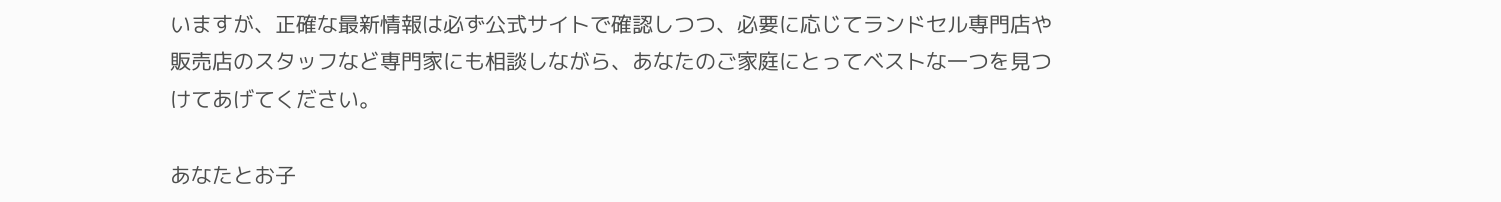いますが、正確な最新情報は必ず公式サイトで確認しつつ、必要に応じてランドセル専門店や販売店のスタッフなど専門家にも相談しながら、あなたのご家庭にとってベストな一つを見つけてあげてください。

あなたとお子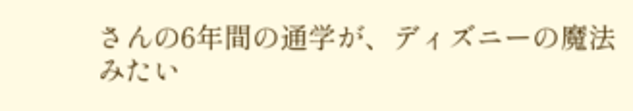さんの6年間の通学が、ディズニーの魔法みたい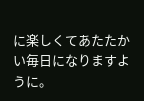に楽しくてあたたかい毎日になりますように。